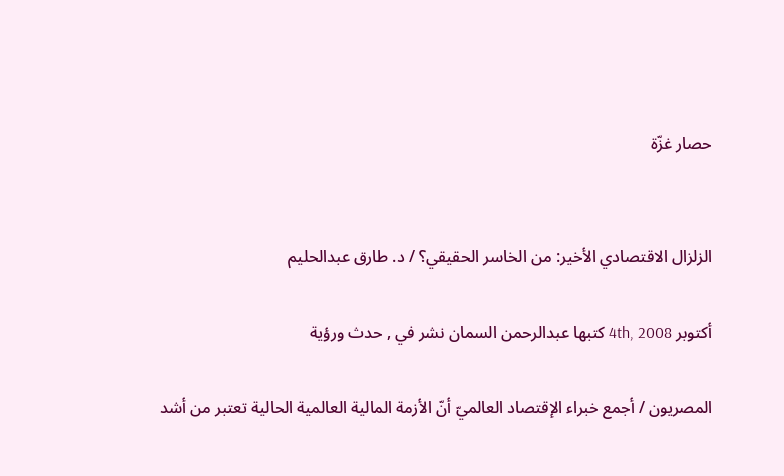حصار غزّة


الزلزال الاقتصادي الأخير: من الخاسر الحقيقي؟ / د. طارق عبدالحليم

أكتوبر 4th, 2008 كتبها عبدالرحمن السمان نشر في , حدث ورؤية

المصريون / أجمع خبراء الإقتصاد العالميّ أنّ الأزمة المالية العالمية الحالية تعتبر من أشد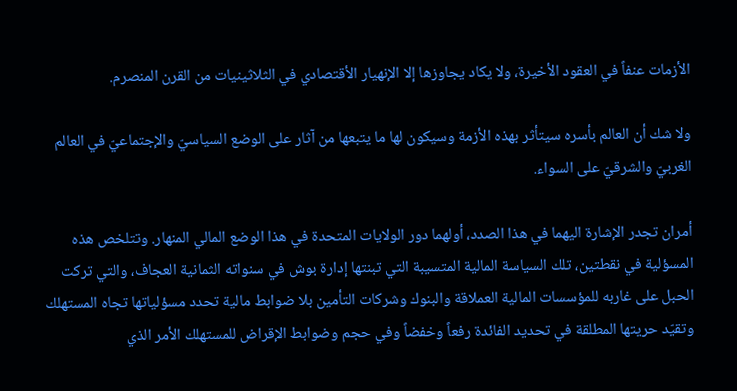الأزمات عنفاً في العقود الأخيرة، ولا يكاد يجاوزها إلا الإنهيار الأقتصادي في الثلاثينيات من القرن المنصرم.

ولا شك أن العالم بأسره سيتأثر بهذه الأزمة وسيكون لها ما يتبعها من آثار على الوضع السياسيّ والإجتماعيّ في العالم الغربيّ والشرقيّ على السواء.

أمران تجدر الإشارة اليهما في هذا الصدد، أولهما دور الولايات المتحدة في هذا الوضع المالي المنهار. وتتلخص هذه المسؤلية في نقطتين، تلك السياسة المالية المتسيبة التي تبنتها إدارة بوش في سنواته الثمانية العجاف، والتي تركت الحبل على غاربه للمؤسسات المالية العملاقة والبنوك وشركات التأمين بلا ضوابط مالية تحدد مسؤلياتها تجاه المستهلك وتقيّد حريتها المطلقة في تحديد الفائدة رفعاً وخفضاً وفي حجم وضوابط الإقراض للمستهلك الأمر الذي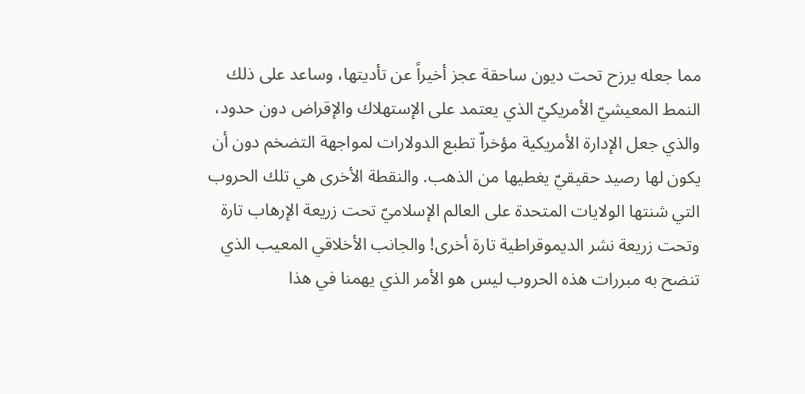مما جعله يرزح تحت ديون ساحقة عجز أخيراً عن تأديتها، وساعد على ذلك النمط المعيشيّ الأمريكيّ الذي يعتمد على الإستهلاك والإقراض دون حدود، والذي جعل الإدارة الأمريكية مؤخراّ تطبع الدولارات لمواجهة التضخم دون أن يكون لها رصيد حقيقيّ يغطيها من الذهب. والنقطة الأخرى هي تلك الحروب التي شنتها الولايات المتحدة على العالم الإسلاميّ تحت زريعة الإرهاب تارة وتحت زريعة نشر الديموقراطية تارة أخرى! والجانب الأخلاقي المعيب الذي تنضح به مبررات هذه الحروب ليس هو الأمر الذي يهمنا في هذا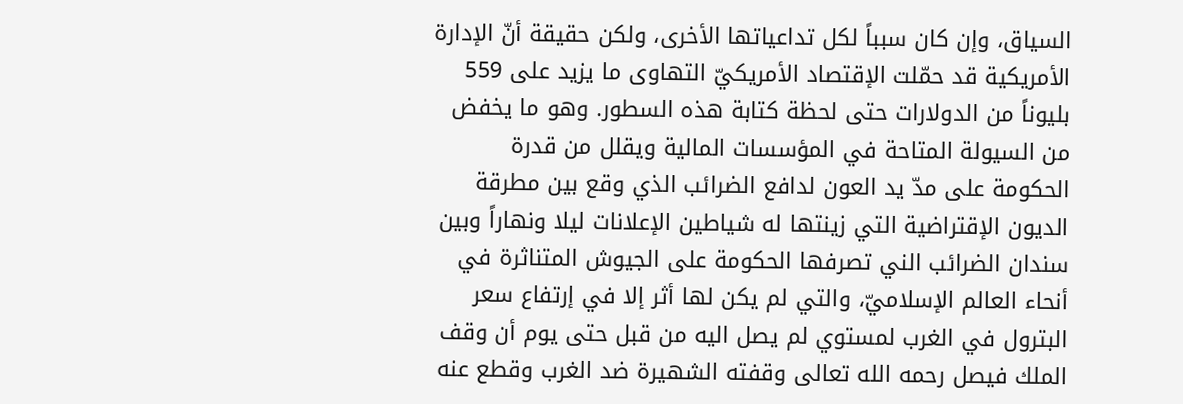السياق، وإن كان سبباً لكل تداعياتها الأخرى، ولكن حقيقة أنّ الإدارة الأمريكية قد حمّلت الإقتصاد الأمريكيّ التهاوى ما يزيد على 559 بليوناً من الدولارات حتى لحظة كتابة هذه السطور. وهو ما يخفض من السيولة المتاحة في المؤسسات المالية ويقلل من قدرة الحكومة على مدّ يد العون لدافع الضرائب الذي وقع بين مطرقة الديون الإقتراضية التي زينتها له شياطين الإعلانات ليلا ونهاراً وبين سندان الضرائب الني تصرفها الحكومة على الجيوش المتناثرة في أنحاء العالم الإسلاميّ، والتي لم يكن لها أثر إلا في إرتفاع سعر البترول في الغرب لمستوي لم يصل اليه من قبل حتى يوم أن وقف الملك فيصل رحمه الله تعالى وقفته الشهيرة ضد الغرب وقطع عنه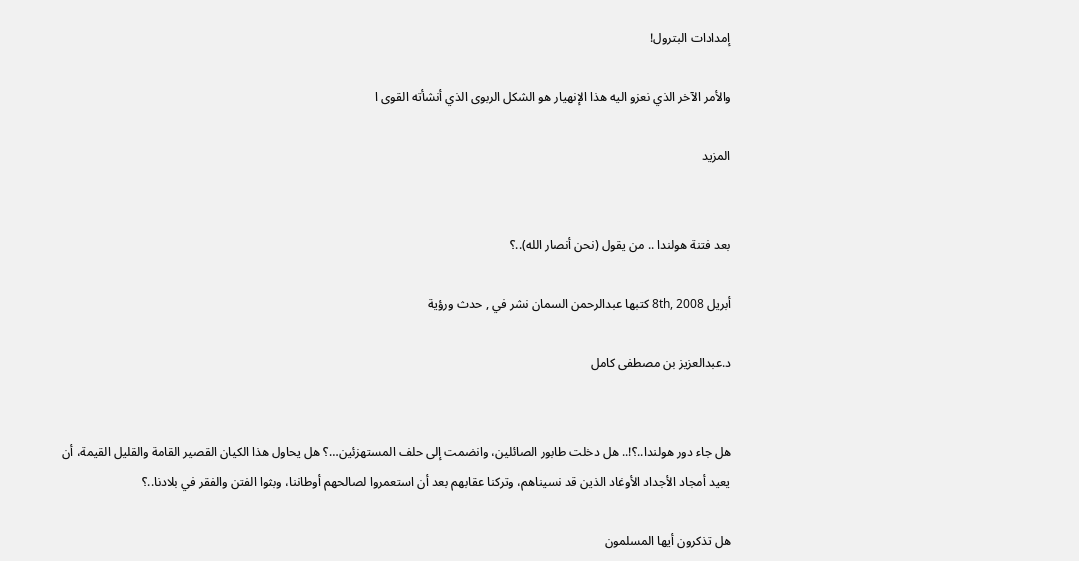إمدادات البترول!

والأمر الآخر الذي نعزو اليه هذا الإنهيار هو الشكل الربوى الذي أنشأته القوى ا

المزيد


بعد فتنة هولندا .. من يقول (نحن أنصار الله)..؟

أبريل 8th, 2008 كتبها عبدالرحمن السمان نشر في , حدث ورؤية

د.عبدالعزيز بن مصطفى كامل


هل جاء دور هولندا..؟!.. هل دخلت طابور الصائلين، وانضمت إلى حلف المستهزئين…؟ هل يحاول هذا الكيان القصير القامة والقليل القيمة، أن يعيد أمجاد الأجداد الأوغاد الذين قد نسيناهم، وتركنا عقابهم بعد أن استعمروا لصالحهم أوطاننا، وبثوا الفتن والفقر في بلادنا..؟

هل تذكرون أيها المسلمون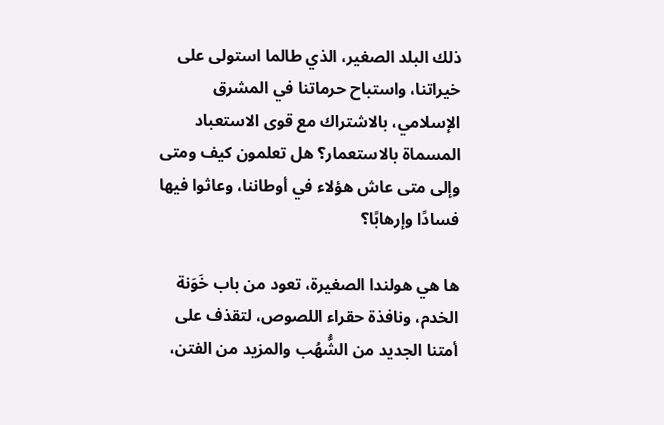ذلك البلد الصغير، الذي طالما استولى على خيراتنا، واستباح حرماتنا في المشرق الإسلامي، بالاشتراك مع قوى الاستعباد المسماة بالاستعمار؟ هل تعلمون كيف ومتى وإلى متى عاش هؤلاء في أوطاننا، وعاثوا فيها فسادًا وإرهابًا؟

ها هي هولندا الصغيرة، تعود من باب خَوَنة الخدم، ونافذة حقراء اللصوص، لتقذف على أمتنا الجديد من الشُّهُب والمزيد من الفتن،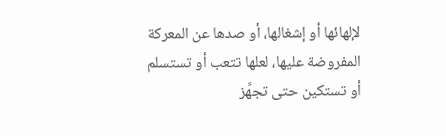لإلهائها أو إشغالها، أو صدها عن المعركة المفروضة عليها، لعلها تتعب أو تستسلم أو تستكين حتى تجهَّز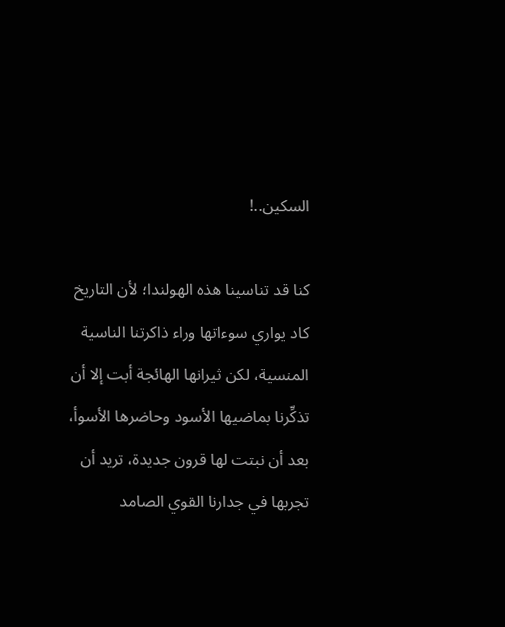السكين..!

كنا قد تناسينا هذه الهولندا؛ لأن التاريخ كاد يواري سوءاتها وراء ذاكرتنا الناسية المنسية، لكن ثيرانها الهائجة أبت إلا أن تذكِّرنا بماضيها الأسود وحاضرها الأسوأ، بعد أن نبتت لها قرون جديدة، تريد أن تجربها في جدارنا القوي الصامد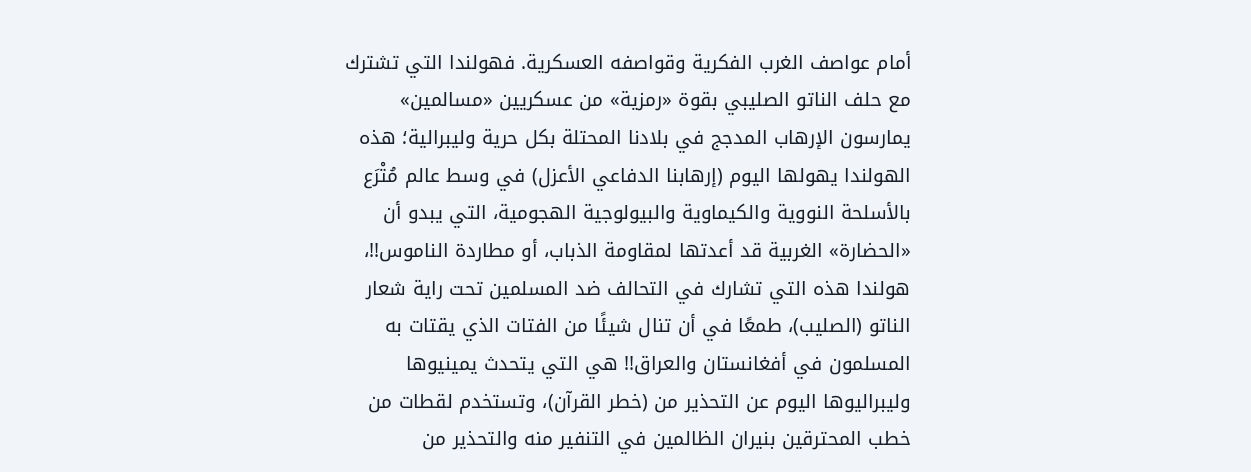أمام عواصف الغرب الفكرية وقواصفه العسكرية. فهولندا التي تشترك مع حلف الناتو الصليبي بقوة «رمزية» من عسكريين «مسالمين» يمارسون الإرهاب المدجج في بلادنا المحتلة بكل حرية وليبرالية؛ هذه الهولندا يهولها اليوم (إرهابنا الدفاعي الأعزل) في وسط عالم مُتْرَع بالأسلحة النووية والكيماوية والبيولوجية الهجومية، التي يبدو أن «الحضارة» الغربية قد أعدتها لمقاومة الذباب، أو مطاردة الناموس!!، هولندا هذه التي تشارك في التحالف ضد المسلمين تحت راية شعار الناتو (الصليب)، طمعًا في أن تنال شيئًا من الفتات الذي يقتات به المسلمون في أفغانستان والعراق!! هي التي يتحدث يمينيوها وليبراليوها اليوم عن التحذير من (خطر القرآن)، وتستخدم لقطات من خطب المحترقين بنيران الظالمين في التنفير منه والتحذير من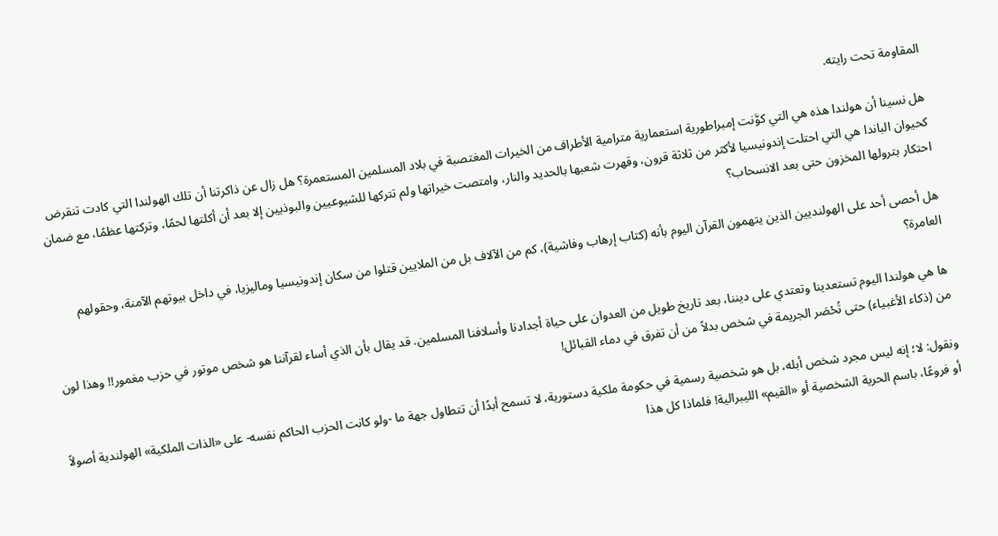المقاومة تحت رايته.

هل نسينا أن هولندا هذه هي التي كوَّنت إمبراطورية استعمارية مترامية الأطراف من الخيرات المغتصبة في بلاد المسلمين المستعمرة؟ هل زال عن ذاكرتنا أن تلك الهولندا التي كادت تنقرض كحيوان الباندا هي التي احتلت إندونيسيا لأكثر من ثلاثة قرون، وقهرت شعبها بالحديد والنار، وامتصت خيراتها ولم تتركها للشيوعيين والبوذيين إلا بعد أن أكلتها لحمًا، وتركتها عظمًا، مع ضمان احتكار بترولها المخزون حتى بعد الانسحاب؟

هل أحصى أحد على الهولنديين الذين يتهمون القرآن اليوم بأنه (كتاب إرهاب وفاشية)، كم من الآلاف بل من الملايين قتلوا من سكان إندونيسيا وماليزيا، في داخل بيوتهم الآمنة، وحقولهم العامرة؟

ها هي هولندا اليوم تستعدينا وتعتدي على ديننا، بعد تاريخ طويل من العدوان على حياة أجدادنا وأسلافنا المسلمين. قد يقال بأن الذي أساء لقرآننا هو شخص موتور في حزب مغمور!! وهذا لون من (ذكاء الأغبياء) حتى تُحْصَر الجريمة في شخص بدلاً من أن تفرق في دماء القبائل!

ونقول: لا؛ إنه ليس مجرد شخص أبله، بل هو شخصية رسمية في حكومة ملكية دستورية، لا تسمح أبدًا أن تتطاول جهة ما -ولو كانت الحزب الحاكم نفسه- على «الذات الملكية» الهولندية أصولاً أو فروعًا، باسم الحرية الشخصية أو «القيم» الليبرالية! فلماذا كل هذا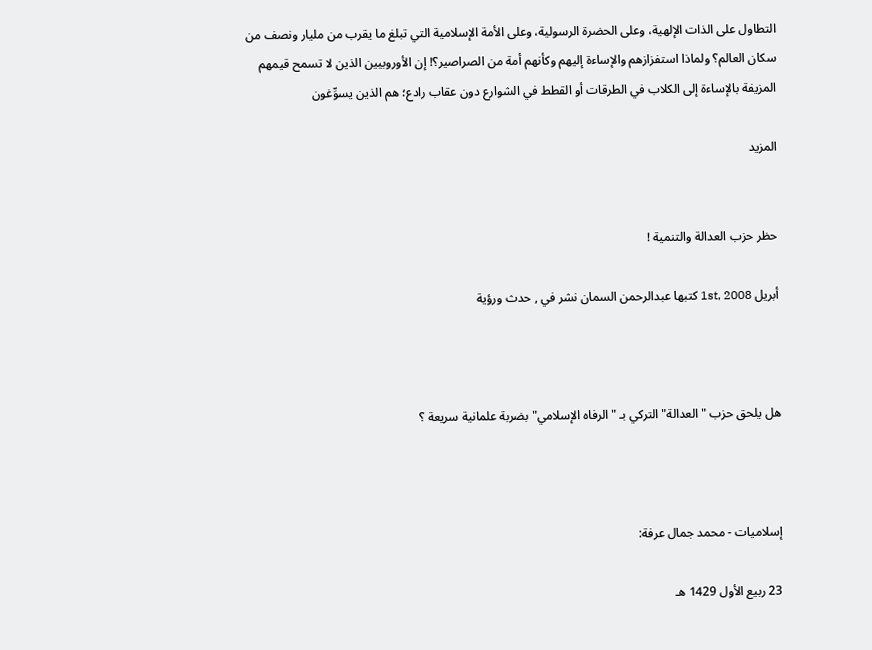التطاول على الذات الإلهية، وعلى الحضرة الرسولية، وعلى الأمة الإسلامية التي تبلغ ما يقرب من مليار ونصف من سكان العالم؟ ولماذا استفزازهم والإساءة إليهم وكأنهم أمة من الصراصير؟! إن الأوروبيين الذين لا تسمح قيمهم المزيفة بالإساءة إلى الكلاب في الطرقات أو القطط في الشوارع دون عقاب رادع؛ هم الذين يسوِّغون

المزيد


حظر حزب العدالة والتنمية !

أبريل 1st, 2008 كتبها عبدالرحمن السمان نشر في , حدث ورؤية



هل يلحق حزب "العدالة" التركي بـ "الرفاه الإسلامي" بضربة علمانية سريعة ؟



إسلاميات - محمد جمال عرفة:

23 ربيع الأول 1429 هـ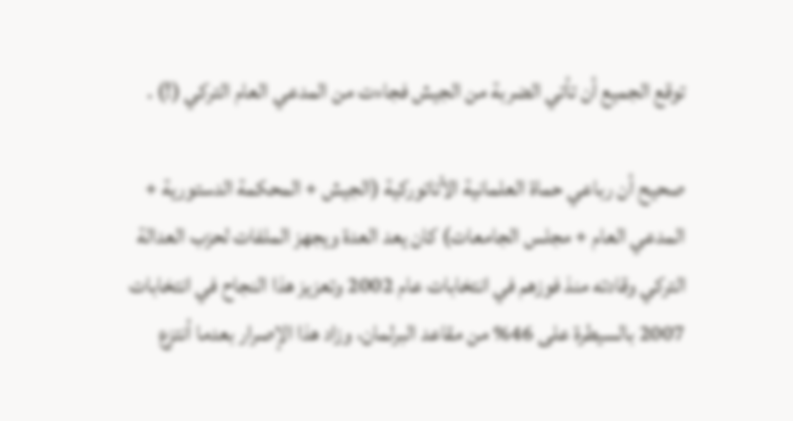توقع الجميع أن تأتي الضربة من الجيش فجاءت من المدعي العام التركي (!) .

صحيح أن رباعي حماة العلمانية الأتاتوركية (الجيش + المحكمة الدستورية + المدعي العام + مجلس الجامعات) كان يعد العدة ويجهز الملفات لحزب العدالة التركي وقادته منذ فوزهم في انتخابات عام 2002 وتعزيز هذا النجاح في انتخابات 2007 بالسيطرة على 46% من مقاعد البرلمان، وزاد هذا الإصرار بعدما أنتزع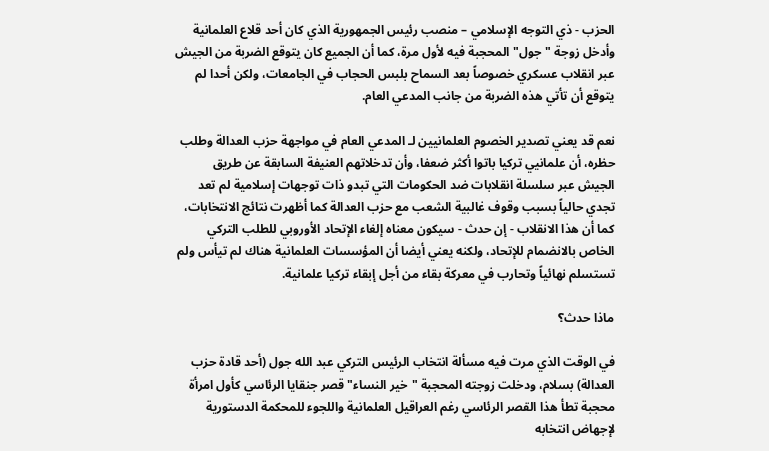الحزب - ذي التوجه الإسلامي – منصب رئيس الجمهورية الذي كان أحد قلاع العلمانية وأدخل زوجة "جول" المحجبة فيه لأول مرة، كما أن الجميع كان يتوقع الضربة من الجيش عبر انقلاب عسكري خصوصاً بعد السماح بلبس الحجاب في الجامعات، ولكن أحدا لم يتوقع أن تأتي هذه الضربة من جانب المدعي العام.

نعم قد يعني تصدير الخصوم العلمانيين لـ المدعي العام في مواجهة حزب العدالة وطلب حظره، أن علمانيي تركيا باتوا أكثر ضعفا، وأن تدخلاتهم العنيفة السابقة عن طريق الجيش عبر سلسلة انقلابات ضد الحكومات التي تبدو ذات توجهات إسلامية لم تعد تجدي حالياً بسبب وقوف غالبية الشعب مع حزب العدالة كما أظهرت نتائج الانتخابات، كما أن هذا الانقلاب - إن حدث - سيكون معناه إلغاء الإتحاد الأوروبي للطلب التركي الخاص بالانضمام للإتحاد، ولكنه يعني أيضا أن المؤسسات العلمانية هناك لم تيأس ولم تستسلم نهائياً وتحارب في معركة بقاء من أجل إبقاء تركيا علمانية.

ماذا حدث؟

في الوقت الذي مرت فيه مسألة انتخاب الرئيس التركي عبد الله جول (أحد قادة حزب العدالة) بسلام، ودخلت زوجته المحجبة "خير النساء" قصر جنقايا الرئاسي كأول امرأة محجبة تطأ هذا القصر الرئاسي رغم العراقيل العلمانية واللجوء للمحكمة الدستورية لإجهاض انتخابه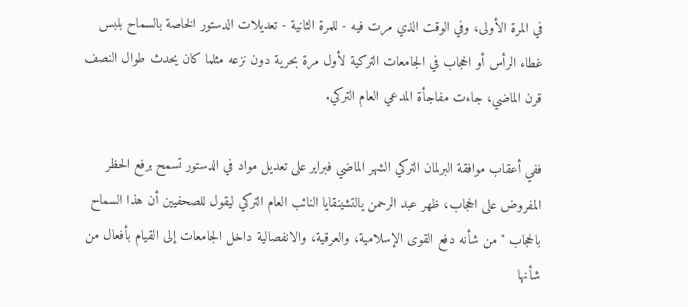في المرة الأولى، وفي الوقت الذي مرت فيه - للمرة الثانية - تعديلات الدستور الخاصة بالسماح بلبس غطاء الرأس أو الحجاب في الجامعات التركية لأول مرة بحرية دون نزعه مثلما كان يحدث طوال النصف قرن الماضي، جاءت مفاجأة المدعي العام التركي.

ففي أعقاب موافقة البرلمان التركي الشهر الماضي فبراير على تعديل مواد في الدستور تسمح برفع الحظر المفروض على الحجاب، ظهر عبد الرحمن يالتشينقايا النائب العام التركي ليقول للصحفيين أن هذا السماح بالحجاب "من شأنه دفع القوى الإسلامية، والعرقية، والانفصالية داخل الجامعات إلى القيام بأفعال من شأنها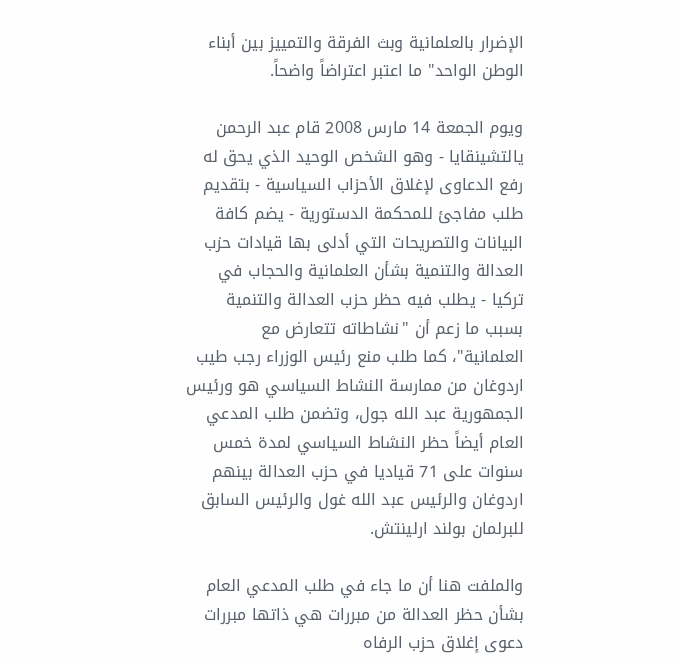الإضرار بالعلمانية وبث الفرقة والتمييز بين أبناء الوطن الواحد" ما اعتبر اعتراضاً واضحاً.

ويوم الجمعة 14 مارس 2008 قام عبد الرحمن يالتشينقايا - وهو الشخص الوحيد الذي يحق له رفع الدعاوى لإغلاق الأحزاب السياسية - بتقديم طلب مفاجئ للمحكمة الدستورية - يضم كافة البيانات والتصريحات التي أدلى بها قيادات حزب العدالة والتنمية بشأن العلمانية والحجاب في تركيا - يطلب فيه حظر حزب العدالة والتنمية بسبب ما زعم أن "نشاطاته تتعارض مع العلمانية"، كما طلب منع رئيس الوزراء رجب طيب اردوغان من ممارسة النشاط السياسي هو ورئيس الجمهورية عبد الله جول، وتضمن طلب المدعي العام أيضاً حظر النشاط السياسي لمدة خمس سنوات على 71 قياديا في حزب العدالة بينهم اردوغان والرئيس عبد الله غول والرئيس السابق للبرلمان بولند ارلينتش.

والملفت هنا أن ما جاء في طلب المدعي العام بشأن حظر العدالة من مبررات هي ذاتها مبررات دعوى إغلاق حزب الرفاه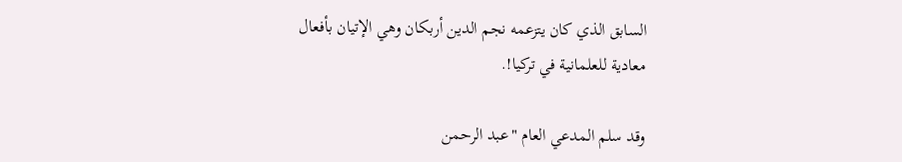السابق الذي كان يتزعمه نجم الدين أربكان وهي الإتيان بأفعال معادية للعلمانية في تركيا!.

وقد سلم المدعي العام "عبد الرحمن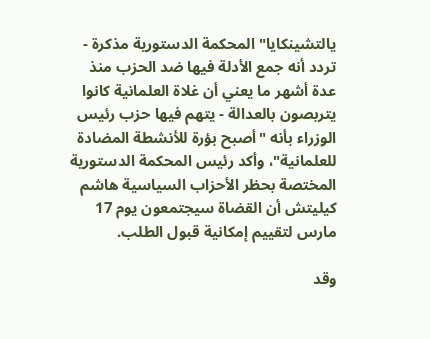يالتشينكايا" المحكمة الدستورية مذكرة - تردد أنه جمع الأدلة فيها ضد الحزب منذ عدة أشهر ما يعني أن غلاة العلمانية كانوا يتربصون بالعدالة - يتهم فيها حزب رئيس الوزراء بأنه "أصبح بؤرة للأنشطة المضادة للعلمانية"، وأكد رئيس المحكمة الدستورية المختصة بحظر الأحزاب السياسية هاشم كيليتش أن القضاة سيجتمعون يوم 17 مارس لتقييم إمكانية قبول الطلب.

وقد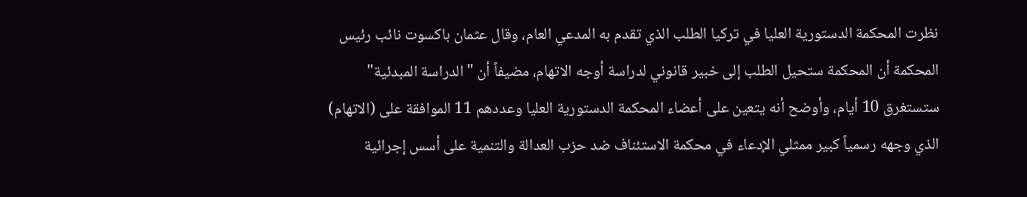نظرت المحكمة الدستورية العليا في تركيا الطلب الذي تقدم به المدعي العام، وقال عثمان باكسوت نائب رئيس المحكمة أن المحكمة ستحيل الطلب إلى خبير قانوني لدراسة أوجه الاتهام، مضيفاً أن "الدراسة المبدئية" ستستغرق 10 أيام، وأوضح أنه يتعين على أعضاء المحكمة الدستورية العليا وعددهم 11 الموافقة على (الاتهام) الذي وجهه رسمياً كبير ممثلي الإدعاء في محكمة الاستئناف ضد حزب العدالة والتنمية على أسس إجرائية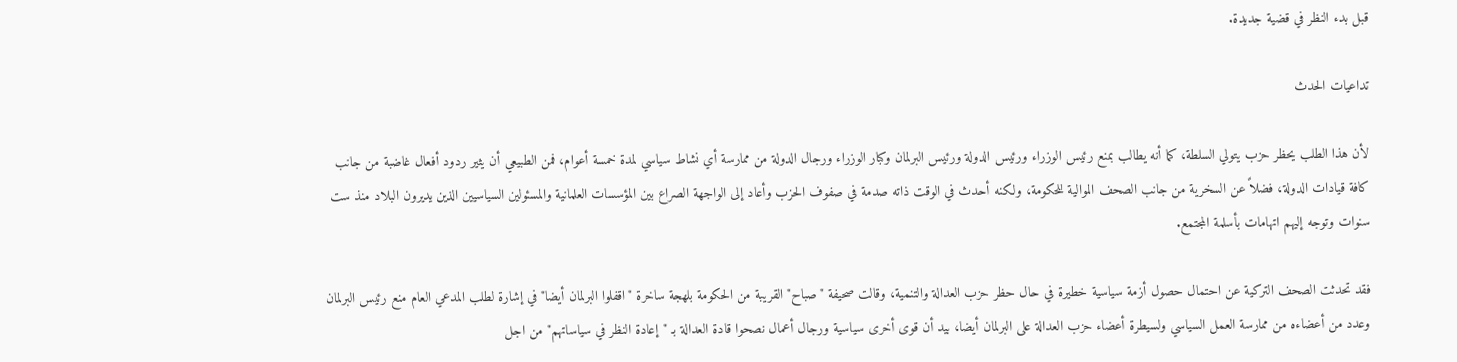قبل بدء النظر في قضية جديدة.

تداعيات الحدث

لأن هذا الطلب يحظر حزب يتولي السلطة، كما أنه يطالب بمنع رئيس الوزراء ورئيس الدولة ورئيس البرلمان وكبار الوزراء ورجال الدولة من ممارسة أي نشاط سياسي لمدة خمسة أعوام، فمن الطبيعي أن يثير ردود أفعال غاضبة من جانب كافة قيادات الدولة، فضلاً عن السخرية من جانب الصحف الموالية للحكومة، ولكنه أحدث في الوقت ذاته صدمة في صفوف الحزب وأعاد إلى الواجهة الصراع بين المؤسسات العلمانية والمسئولين السياسيين الذين يديرون البلاد منذ ست سنوات وتوجه إليهم اتهامات بأسلمة المجتمع.

فقد تحدثت الصحف التركية عن احتمال حصول أزمة سياسية خطيرة في حال حظر حزب العدالة والتنمية، وقالت صحيفة "صباح" القريبة من الحكومة بلهجة ساخرة "اقفلوا البرلمان أيضا" في إشارة لطلب المدعي العام منع رئيس البرلمان وعدد من أعضاءه من ممارسة العمل السياسي ولسيطرة أعضاء حزب العدالة على البرلمان أيضا، بيد أن قوى أخرى سياسية ورجال أعمال نصحوا قادة العدالة بـ "إعادة النظر في سياساتهم" من اجل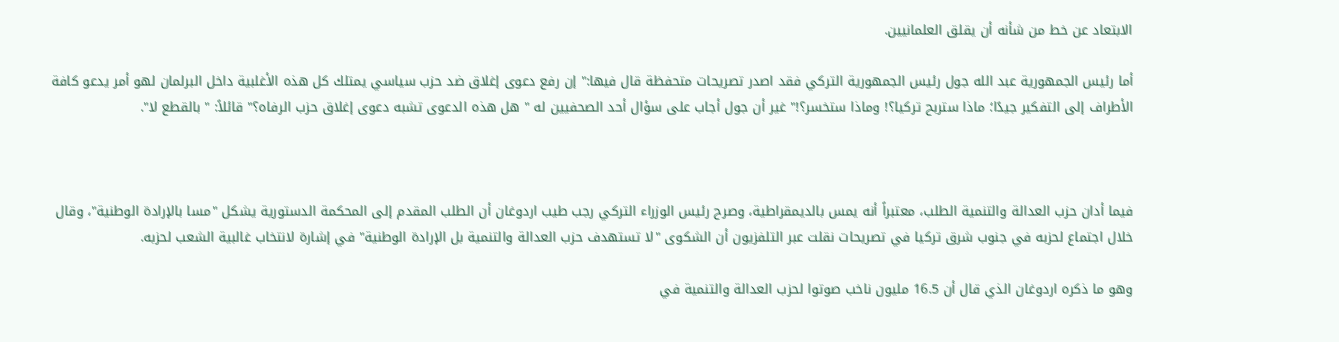الابتعاد عن خط من شأنه أن يقلق العلمانيين.

أما رئيس الجمهورية عبد الله جول رئيس الجمهورية التركي فقد اصدر تصريحات متحفظة قال فيها:" إن رفع دعوى إغلاق ضد حزب سياسي يمتلك كل هذه الأغلبية داخل البرلمان لهو أمر يدعو كافة الأطراف إلى التفكير جيدًا؛ ماذا ستربح تركيا؟! وماذا ستخسر؟!" غير أن جول أجاب على سؤال أحد الصحفيين له " هل هذه الدعوى تشبه دعوى إغلاق حزب الرفاه؟" قائلاً: " بالقطع لا".



فيما أدان حزب العدالة والتنمية الطلب، معتبراً أنه يمس بالديمقراطية، وصرح رئيس الوزراء التركي رجب طيب اردوغان أن الطلب المقدم إلى المحكمة الدستورية يشكل "مسا بالإرادة الوطنية"، وقال خلال اجتماع لحزبه في جنوب شرق تركيا في تصريحات نقلت عبر التلفزيون أن الشكوى "لا تستهدف حزب العدالة والتنمية بل الإرادة الوطنية" في إشارة لانتخاب غالبية الشعب لحزبه.

وهو ما ذكره اردوغان الذي قال أن 16.5 مليون ناخب صوتوا لحزب العدالة والتنمية في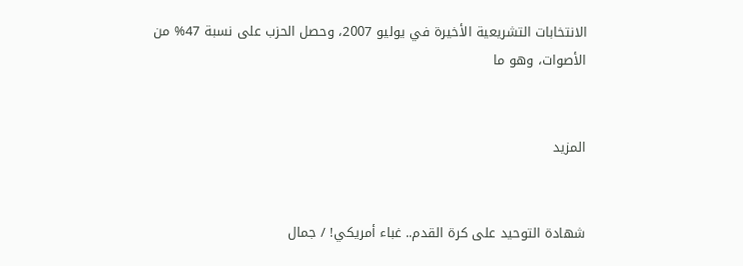الانتخابات التشريعية الأخيرة في يوليو 2007، وحصل الحزب على نسبة 47% من الأصوات، وهو ما


المزيد


شهادة التوحيد على كرة القدم.. غباء أمريكي! / جمال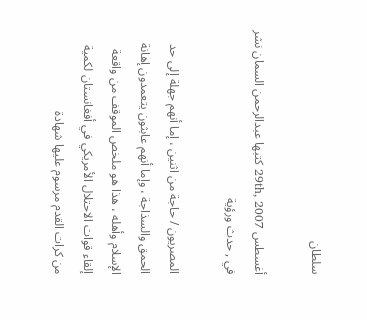سلطان

أغسطس 29th, 2007 كتبها عبدالرحمن السمان نشر في , حدث ورؤية

المصريون / حاجة من اثنين ، إما أنهم جهلة إلى حد الحمق والسذاجة ، وإما أنهم عابثون يتعمدون إهانة الإسلام وأهله ، هذا هو ملخص الموقف من واقعة إلقاء قوات الاحتلال الأمريكي في أفغانستان لكمية من كرات القدم مرسوم عليها شهادة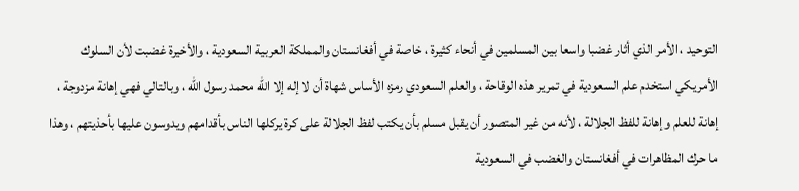التوحيد ، الأمر الذي أثار غضبا واسعا بين المسلمين في أنحاء كثيرة ، خاصة في أفغانستان والمملكة العربية السعودية ، والأخيرة غضبت لأن السلوك الأمريكي استخدم علم السعودية في تمرير هذه الوقاحة ، والعلم السعودي رمزه الأساس شهاة أن لا إله إلا الله محمد رسول الله ، وبالتالي فهي إهانة مزدوجة ، إهانة للعلم وإهانة للفظ الجلالة ، لأنه من غير المتصور أن يقبل مسلم بأن يكتب لفظ الجلالة على كرة يركلها الناس بأقدامهم ويدوسون عليها بأحذيتهم ، وهذا ما حرك المظاهرات في أفغانستان والغضب في السعودية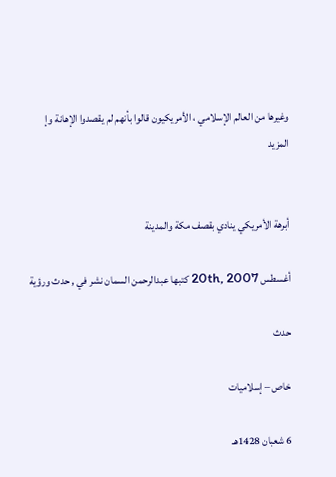وغيرها من العالم الإسلامي ، الأمريكيون قالوا بأنهم لم يقصدوا الإهانة وإ
المزيد


أبرهة الأمريكي ينادي بقصف مكة والمدينة

أغسطس 20th, 2007 كتبها عبدالرحمن السمان نشر في , حدث ورؤية

حدث

خاص – إسلاميات

6 شعبان 1428هـ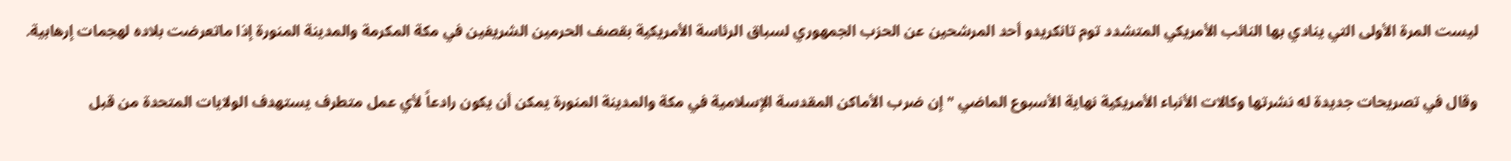ليست المرة الأولى التي ينادي بها النائب الأمريكي المتشدد توم تانكريدو أحد المرشحين عن الحزب الجمهوري لسباق الرئاسة الأمريكية بقصف الحرمين الشريفين في مكة المكرمة والمدينة المنورة إذا ماتعرضت بلاده لهجمات إرهابية.

وقال في تصريحات جديدة له نشرتها وكالات الأنباء الأمريكية نهاية الأسبوع الماضي "إن ضرب الأماكن المقدسة الإسلامية في مكة والمدينة المنورة يمكن أن يكون رادعاً لأي عمل متطرف يستهدف الولايات المتحدة من قبل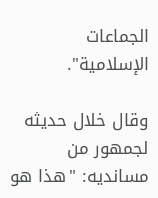الجماعات الإسلامية".

وقال خلال حديثه لجمهور من مسانديه: "هذا هو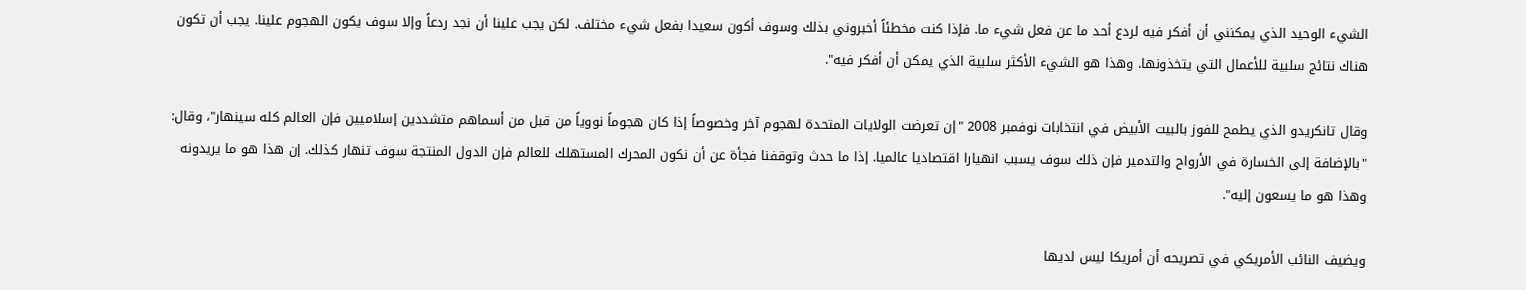الشيء الوحيد الذي يمكنني أن أفكر فيه لردع أحد ما عن فعل شيء ما. فإذا كنت مخطئاً أخبروني بذلك وسوف أكون سعيدا بفعل شيء مختلف. لكن يجب علينا أن نجد ردعاً وإلا سوف يكون الهجوم علينا. يجب أن تكون هناك نتائج سلبية للأعمال التي يتخذونها. وهذا هو الشيء الأكثر سلبية الذي يمكن أن أفكر فيه".

وقال تانكريدو الذي يطمح للفوز بالبيت الأبيض في انتخابات نوفمبر 2008 "إن تعرضت الولايات المتحدة لهجوم آخر وخصوصاً إذا كان هجوماً نووياً من قبل من أسماهم متشددين إسلاميين فإن العالم كله سينهار"، وقال: "بالإضافة إلى الخسارة في الأرواح والتدمير فإن ذلك سوف يسبب انهيارا اقتصاديا عالميا. إذا ما حدث وتوقفنا فجأة عن أن نكون المحرك المستهلك للعالم فإن الدول المنتجة سوف تنهار كذلك. إن هذا هو ما يريدونه وهذا هو ما يسعون إليه".

ويضيف النائب الأمريكي في تصريحه أن أمريكا ليس لديها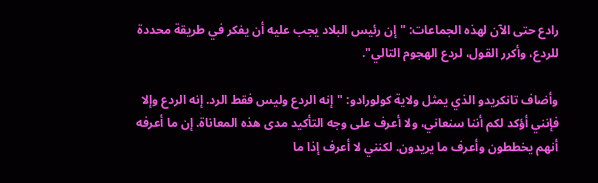رادع حتى الآن لهذه الجماعات: "إن رئيس البلاد يجب عليه أن يفكر في طريقة محددة للردع، وأكرر القول، لردع الهجوم التالي".

وأضاف تانكريدو الذي يمثل ولاية كولورادو: "إنه الردع وليس فقط الرد. إنه الردع وإلا فإنني أؤكد لكم أننا سنعاني، ولا أعرف على وجه التأكيد مدى هذه المعاناة. إن ما أعرفه أنهم يخططون وأعرف ما يريدون. لكنني لا أعرف إذا ما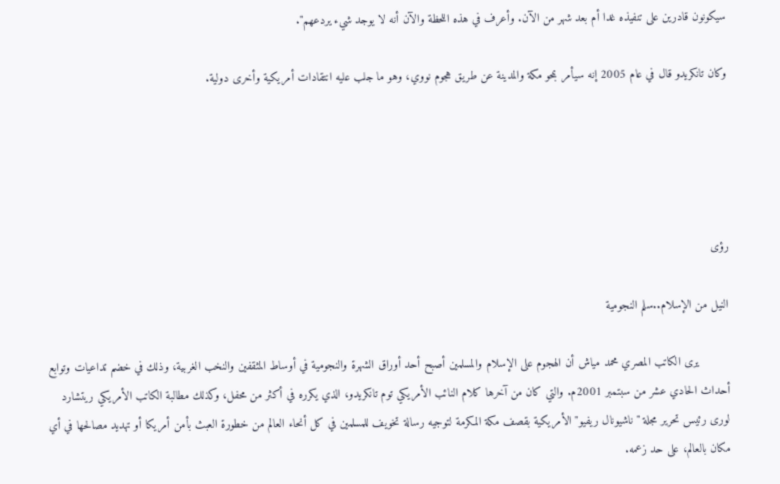سيكونون قادرين على تنفيذه غدا أم بعد شهر من الآن. وأعرف في هذه اللحظة والآن أنه لا يوجد شيء يردعهم".

وكان تانكريدو قال في عام 2005 إنه سيأمر بمحو مكة والمدينة عن طريق هجوم نووي، وهو ما جلب عليه انتقادات أمريكية وأخرى دولية.





رؤى

النيل من الإسلام..سلم النجومية

         يرى الكاتب المصري محمد مياش أن الهجوم على الإسلام والمسلمين أصبح أحد أوراق الشهرة والنجومية في أوساط المثقفين والنخب الغربية، وذلك في خضم تداعيات وتوابع أحداث الحادي عشر من سبتمبر 2001م. والتي كان من آخرها كلام النائب الأمريكي توم تانكريدو، الذي يكرره في أكثر من محفل، وكذلك مطالبة الكاتب الأمريكي ريتشارد لورى رئيس تحرير مجلة "ناشيونال ريفيو" الأمريكية بقصف مكة المكرمة لتوجيه رسالة تخويف للمسلمين في كل أنحاء العالم من خطورة العبث بأمن أمريكا أو تهديد مصالحها في أي مكان بالعالم، على حد زعمه.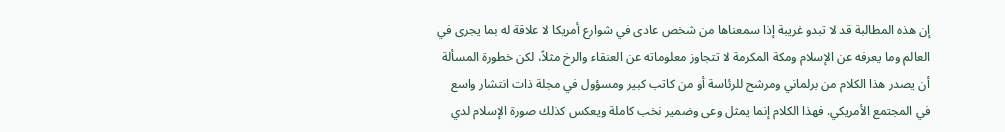إن هذه المطالبة قد لا تبدو غريبة إذا سمعناها من شخص عادى في شوارع أمريكا لا علاقة له بما يجرى في العالم وما يعرفه عن الإسلام ومكة المكرمة لا تتجاوز معلوماته عن العنقاء والرخ مثلاً، لكن خطورة المسألة أن يصدر هذا الكلام من برلماني ومرشح للرئاسة أو من كاتب كبير ومسؤول في مجلة ذات انتشار واسع في المجتمع الأمريكي. فهذا الكلام إنما يمثل وعى وضمير نخب كاملة ويعكس كذلك صورة الإسلام لدي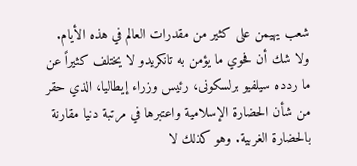شعب يهيمن على كثير من مقدرات العالم في هذه الأيام. ولا شك أن فحوي ما يؤمن به تانكريدو لا يختلف كثيراً عن ما ردده سيلفيو برلسكونى، رئيس وزراء إيطاليا، الذي حقر من شأن الحضارة الإسلامية واعتبرها في مرتبة دنيا مقارنة بالحضارة الغربية. وهو كذلك لا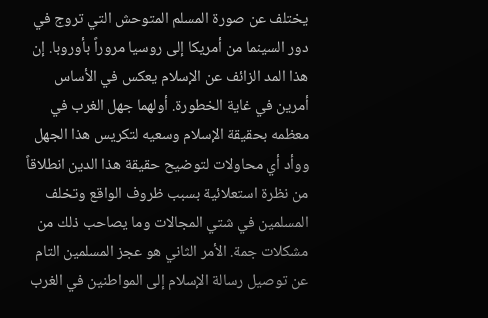يختلف عن صورة المسلم المتوحش التي تروج في دور السينما من أمريكا إلى روسيا مروراً بأوروبا. إن هذا المد الزائف عن الإسلام يعكس في الأساس أمرين في غاية الخطورة. أولهما جهل الغرب في معظمه بحقيقة الإسلام وسعيه لتكريس هذا الجهل ووأد أي محاولات لتوضيح حقيقة هذا الدين انطلاقاً من نظرة استعلائية بسبب ظروف الواقع وتخلف المسلمين في شتي المجالات وما يصاحب ذلك من مشكلات جمة. الأمر الثاني هو عجز المسلمين التام عن توصيل رسالة الإسلام إلى المواطنين في الغرب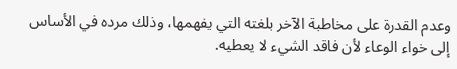وعدم القدرة على مخاطبة الآخر بلغته التي يفهمها، وذلك مرده في الأساس إلى خواء الوعاء لأن فاقد الشيء لا يعطيه.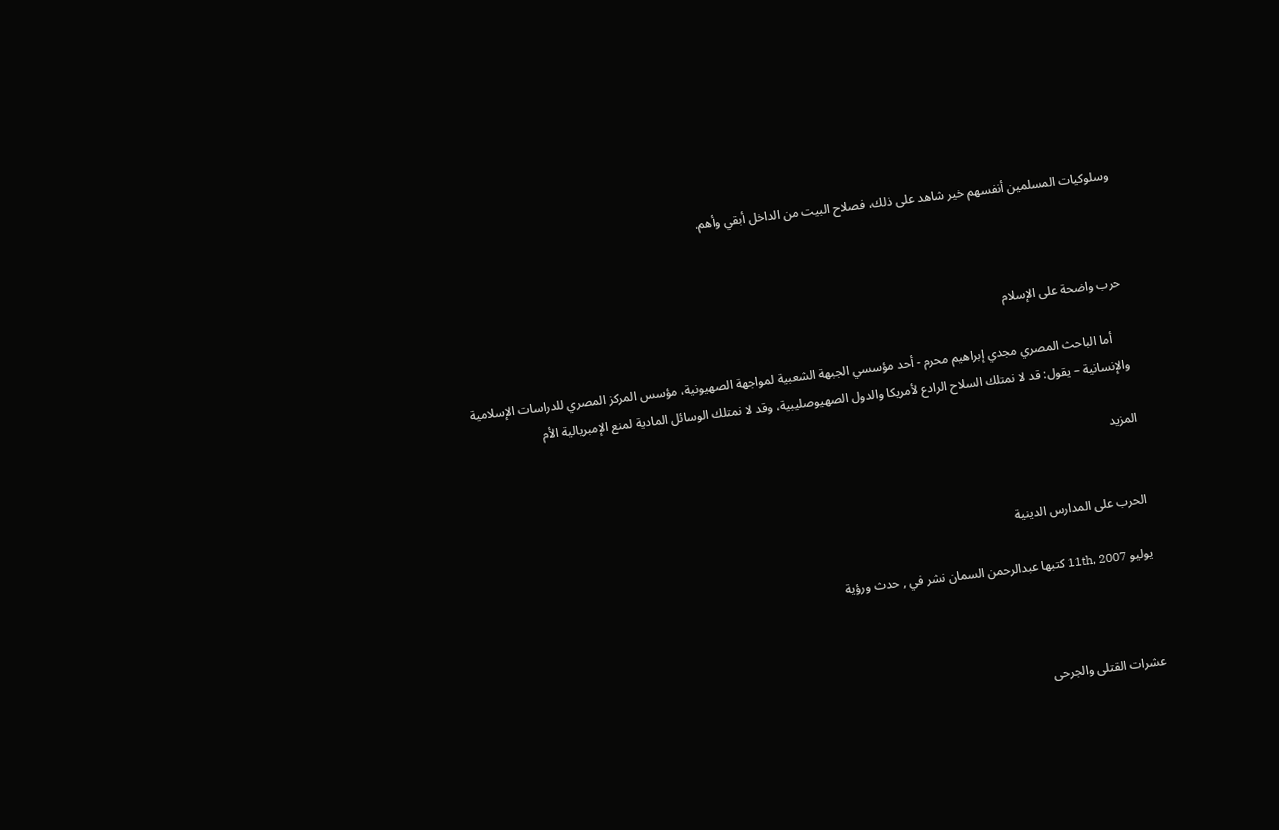وسلوكيات المسلمين أنفسهم خير شاهد على ذلك، فصلاح البيت من الداخل أبقي وأهم.



حرب واضحة على الإسلام

     أما الباحث المصري مجدي إبراهيم محرم - أحد مؤسسي الجبهة الشعبية لمواجهة الصهيونية، مؤسس المركز المصري للدراسات الإسلامية والإنسانية – يقول: قد لا نمتلك السلاح الرادع لأمريكا والدول الصهيوصليبية، وقد لا نمتلك الوسائل المادية لمنع الإمبريالية الأم

المزيد


الحرب على المدارس الدينية

يوليو 11th, 2007 كتبها عبدالرحمن السمان نشر في , حدث ورؤية



عشرات القتلى والجرحى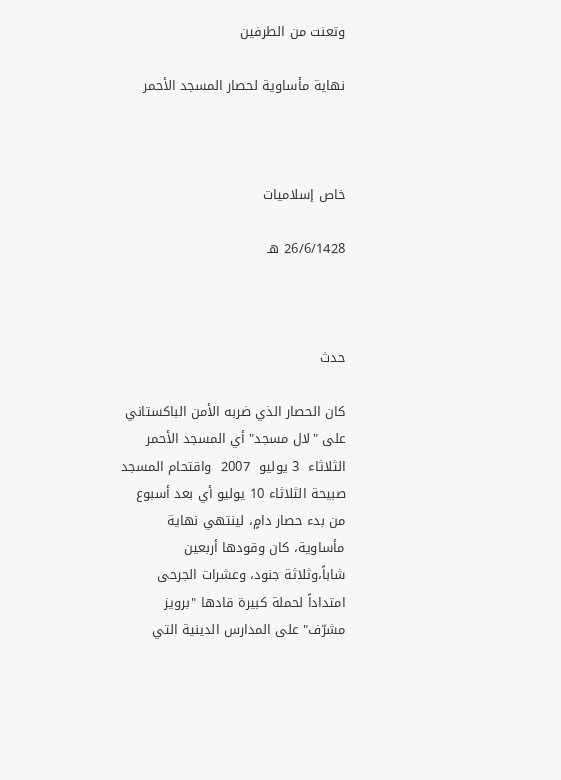وتعنت من الطرفين

نهاية مأساوية لحصار المسجد الأحمر



خاص إسلاميات

26/6/1428 هـ



حدث

كان الحصار الذي ضربه الأمن الباكستاني على "لال مسجد" أي المسجد الأحمر الثلاثاء  3 يوليو  2007  واقتحام المسجد صبيحة الثلاثاء 10 يوليو أي بعد أسبوع من بدء حصار دامٍ، لينتهي نهاية مأساوية، كان وقودها أربعين شاباً،وثلاثة جنود، وعشرات الجرحى امتداداً لحملة كبيرة قادها "برويز مشرّف" على المدارس الدينية التي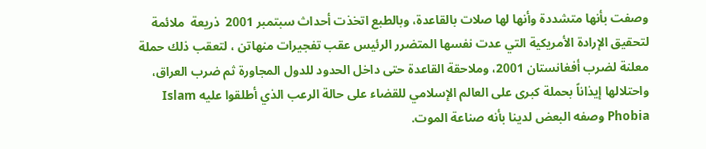وصفت بأنها متشددة وأنها لها صلات بالقاعدة، وبالطبع اتخذت أحداث سبتمبر 2001  ذريعة  ملائمة لتحقيق الإرادة الأمريكية التي عدت نفسها المتضرر الرئيس عقب تفجيرات منهاتن ، لتعقب ذلك حملة معلنة لضرب أفغانستان 2001، وملاحقة القاعدة حتى داخل الحدود للدول المجاورة ثم ضرب العراق، واحتلالها إيذاناً بحملة كبرى على العالم الإسلامي للقضاء على حالة الرعب الذي أطلقوا عليه Islam Phobia وصفه البعض لدينا بأنه صناعة الموت.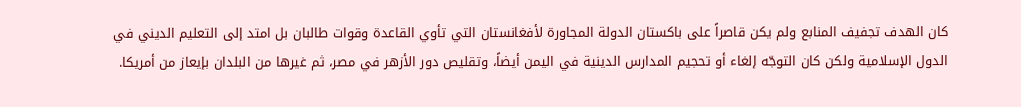كان الهدف تجفيف المنابع ولم يكن قاصراً على باكستان الدولة المجاورة لأفغانستان التي تأوي القاعدة وقوات طالبان بل امتد إلى التعليم الديني في الدول الإسلامية ولكن كان التوجّه إلغاء أو تحجيم المدارس الدينية في اليمن أيضاً، وتقليص دور الأزهر في مصر، ثم غيرها من البلدان بإيعاز من أمريكا.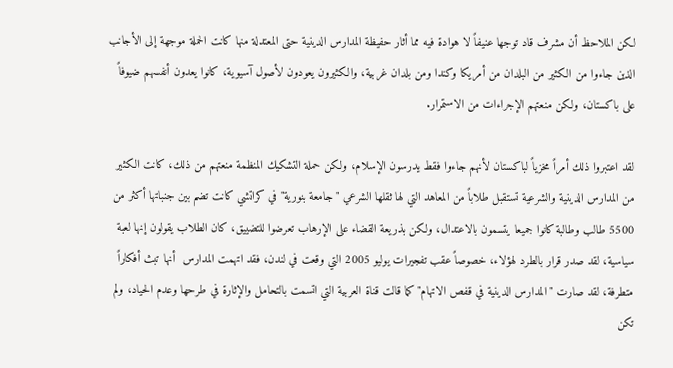لكن الملاحظ أن مشرف قاد توجها عنيفاً لا هوادة فيه مما أثار حفيظة المدارس الدينية حتى المعتدلة منها كانت الحملة موجهة إلى الأجانب الذين جاءوا من الكثير من البلدان من أمريكا وكندا ومن بلدان غربية، والكثيرون يعودون لأصول آسيوية، كانوا يعدون أنفسهم ضيوفاً على باكستان، ولكن منعتهم الإجراءات من الاستمرار.

لقد اعتبروا ذلك أمراً مخزياً لباكستان لأنهم جاءوا فقط يدرسون الإسلام، ولكن حملة التشكيك المنظمة منعتهم من ذلك، كانت الكثير من المدارس الدينية والشرعية تستقبل طلاباً من المعاهد التي لها ثقلها الشرعي "جامعة بنورية" في كراتشي كانت تضم بين جنباتها أكثر من 5500 طالب وطالبة كانوا جميعا يتسمون بالاعتدال، ولكن بذريعة القضاء على الإرهاب تعرضوا للتضييق، كان الطلاب يقولون إنها لعبة سياسية، لقد صدر قرار بالطرد لهؤلاء، خصوصاً عقب تفجيرات يوليو 2005 التي وقعت في لندن، فقد اتهمت المدارس  أنها تبث أفكاراً متطرفة، لقد صارت "المدارس الدينية في قفص الاتهام" كما قالت قناة العربية التي اتسمت بالتحامل والإثارة في طرحها وعدم الحياد، ولم تكن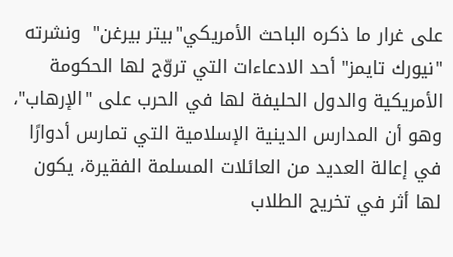على غرار ما ذكره الباحث الأمريكي"بيتر بيرغن"  ونشرته "نيورك تايمز" أحد الادعاءات التي تروّج لها الحكومة الأمريكية والدول الحليفة لها في الحرب على "الإرهاب"، وهو أن المدارس الدينية الإسلامية التي تمارس أدوارًا في إعالة العديد من العائلات المسلمة الفقيرة، يكون لها أثر في تخريج الطلاب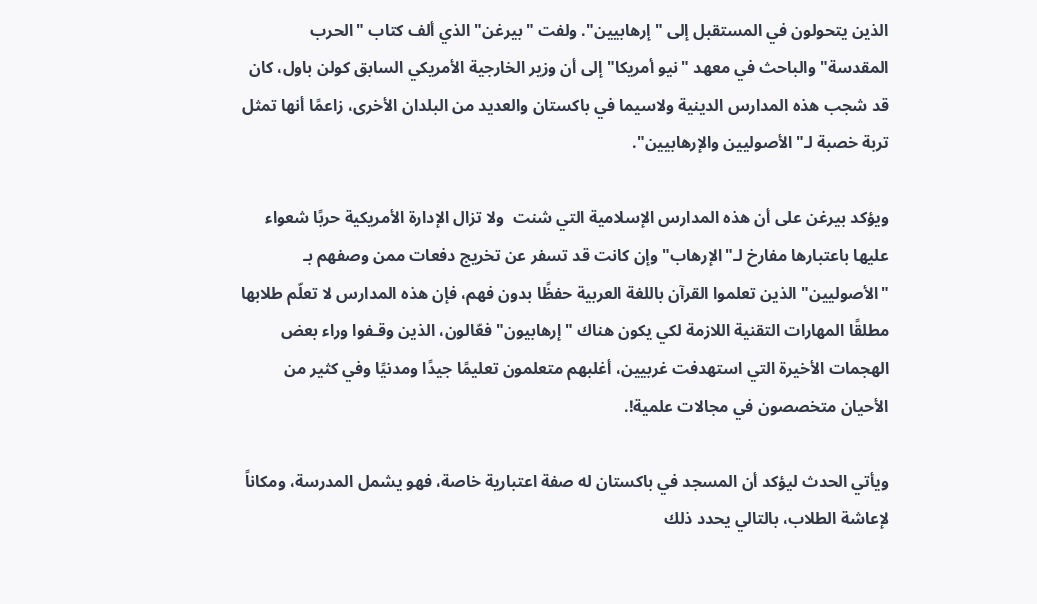الذين يتحولون في المستقبل إلى "إرهابيين". ولفت "بيرغن" الذي ألف كتاب "الحرب المقدسة" والباحث في معهد "نيو أمريكا" إلى أن وزير الخارجية الأمريكي السابق كولن باول، كان قد شجب هذه المدارس الدينية ولاسيما في باكستان والعديد من البلدان الأخرى، زاعمًا أنها تمثل تربة خصبة لـ"الأصوليين والإرهابيين".

ويؤكد بيرغن على أن هذه المدارس الإسلامية التي شنت  ولا تزال الإدارة الأمريكية حربًا شعواء عليها باعتبارها مفارخ لـ"الإرهاب" وإن كانت قد تسفر عن تخريج دفعات ممن وصفهم بـ "الأصوليين" الذين تعلموا القرآن باللغة العربية حفظًا بدون فهم، فإن هذه المدارس لا تعلّم طلابها مطلقًا المهارات التقنية اللازمة لكي يكون هناك "إرهابيون" فعّالون، الذين وقـفوا وراء بعض الهجمات الأخيرة التي استهدفت غربيين، أغلبهم متعلمون تعليمًا جيدًا ومدنيًا وفي كثير من الأحيان متخصصون في مجالات علمية!.

ويأتي الحدث ليؤكد أن المسجد في باكستان له صفة اعتبارية خاصة، فهو يشمل المدرسة، ومكاناً لإعاشة الطلاب، بالتالي يحدد ذلك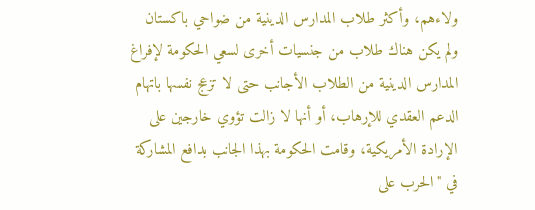ولاءهم، وأكثر طلاب المدارس الدينية من ضواحي باكستان ولم يكن هناك طلاب من جنسيات أخرى لسعي الحكومة لإفراغ المدارس الدينية من الطلاب الأجانب حتى لا تزعج نفسها باتهام الدعم العقدي للإرهاب، أو أنها لا زالت تؤوي خارجين على الإرادة الأمريكية، وقامت الحكومة بهذا الجانب بدافع المشاركة في "الحرب على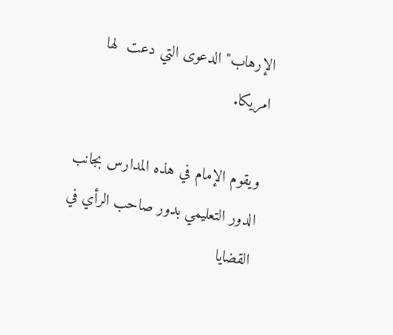الإرهاب" الدعوى التي دعت  لها امريكا.

ويقوم الإمام في هذه المدارس بجانب الدور التعليمي بدور صاحب الرأي في القضايا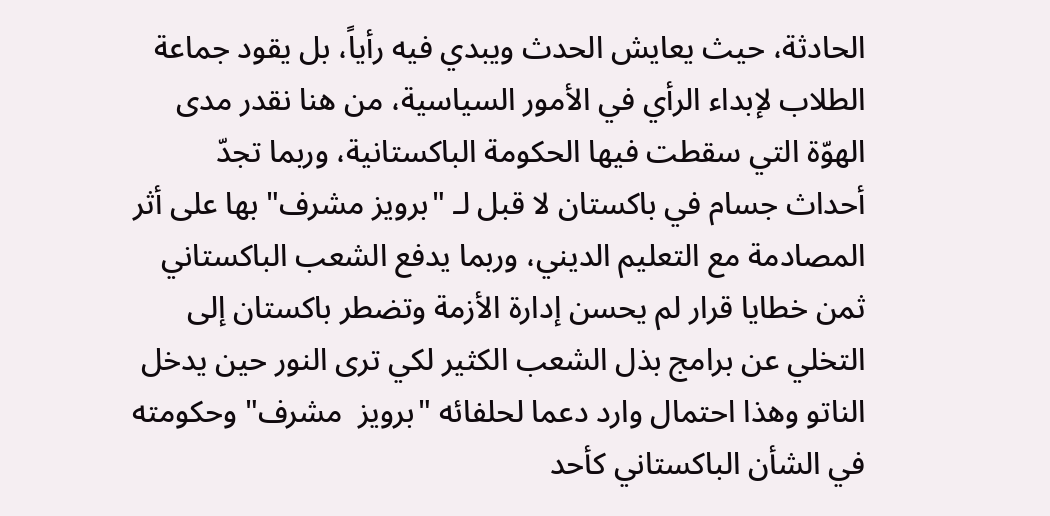الحادثة، حيث يعايش الحدث ويبدي فيه رأياً، بل يقود جماعة الطلاب لإبداء الرأي في الأمور السياسية، من هنا نقدر مدى الهوّة التي سقطت فيها الحكومة الباكستانية، وربما تجدّ أحداث جسام في باكستان لا قبل لـ "برويز مشرف" بها على أثر المصادمة مع التعليم الديني، وربما يدفع الشعب الباكستاني ثمن خطايا قرار لم يحسن إدارة الأزمة وتضطر باكستان إلى التخلي عن برامج بذل الشعب الكثير لكي ترى النور حين يدخل الناتو وهذا احتمال وارد دعما لحلفائه "برويز  مشرف" وحكومته في الشأن الباكستاني كأحد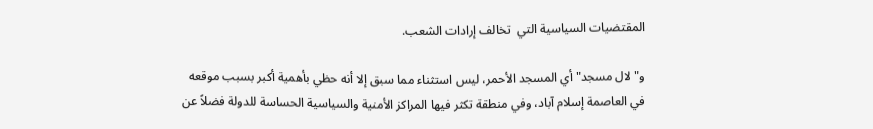المقتضيات السياسية التي  تخالف إرادات الشعب.

و"لال مسجد" أي المسجد الأحمر، ليس استثناء مما سبق إلا أنه حظي بأهمية أكبر بسبب موقعه في العاصمة إسلام آباد، وفي منطقة تكثر فيها المراكز الأمنية والسياسية الحساسة للدولة فضلاً عن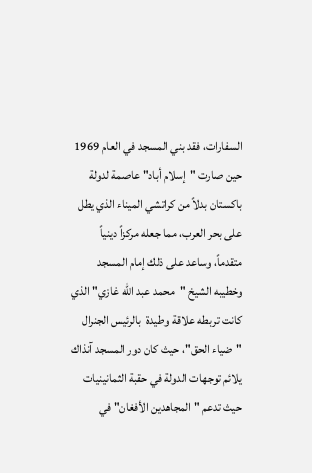السفارات، فقد بني المسجد في العام 1969 حين صارت "إسلام أباد" عاصمة لدولة باكستان بدلاً من كراتشي الميناء الذي يطل على بحر العرب، مما جعله مركزاً دينياً متقدماً، وساعد على ذلك إمام المسجد وخطيبه الشيخ "محمد عبد الله غازي" الذي كانت تربطه علاقة وطيدة  بالرئيس الجنرال "ضياء الحق"، حيث كان دور المسجد آنذاك يلائم توجهات الدولة في حقبة الثمانينيات حيث تدعم "المجاهدين الأفغان" في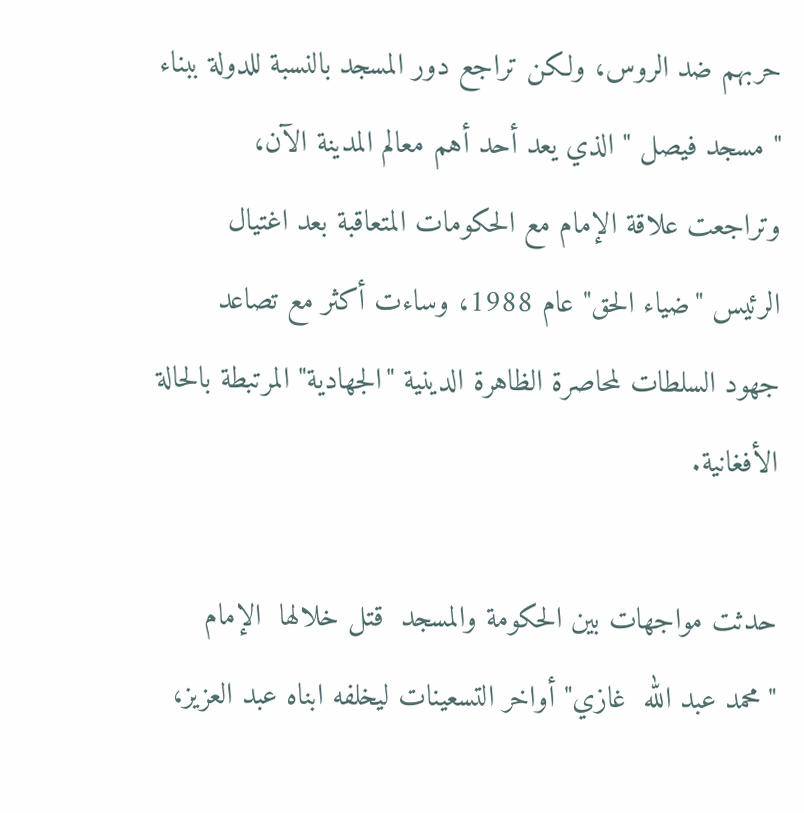حربهم ضد الروس، ولكن تراجع دور المسجد بالنسبة للدولة ببناء " مسجد فيصل " الذي يعد أحد أهم معالم المدينة الآن، وتراجعت علاقة الإمام مع الحكومات المتعاقبة بعد اغتيال الرئيس "ضياء الحق" عام 1988، وساءت أكثر مع تصاعد جهود السلطات لمحاصرة الظاهرة الدينية "الجهادية" المرتبطة بالحالة الأفغانية.

حدثت مواجهات بين الحكومة والمسجد  قتل خلالها  الإمام "محمد عبد الله  غازي" أواخر التسعينات ليخلفه ابناه عبد العزيز،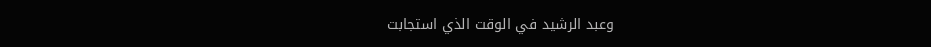وعبد الرشيد في الوقت الذي استجابت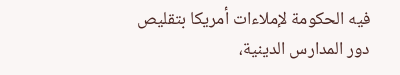فيه الحكومة لإملاءات أمريكا بتقليص دور المدارس الدينية،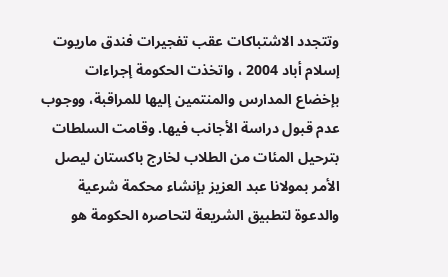وتتجدد الاشتباكات عقب تفجيرات فندق ماريوت إسلام أباد 2004 ، واتخذت الحكومة إجراءات بإخضاع المدارس والمنتمين إليها للمراقبة، ووجوب عدم قبول دراسة الأجانب فيها. وقامت السلطات بترحيل المئات من الطلاب لخارج باكستان ليصل الأمر بمولانا عبد العزيز بإنشاء محكمة شرعية والدعوة لتطبيق الشريعة لتحاصره الحكومة هو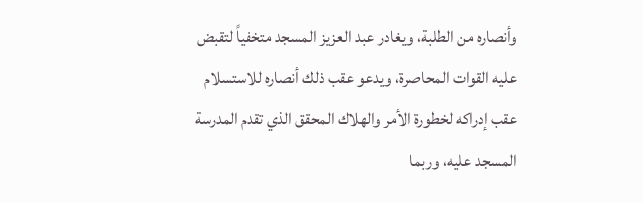وأنصاره من الطلبة، ويغادر عبد العزيز المسجد متخفياً لتقبض عليه القوات المحاصرة، ويدعو عقب ذلك أنصاره للاستسلام عقب إدراكه لخطورة الأمر والهلاك المحقق الذي تقدم المدرسة المسجد عليه، وربما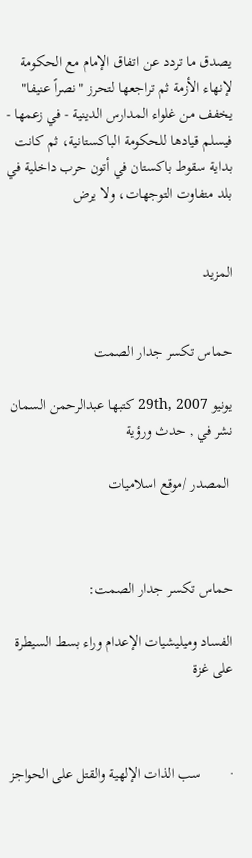يصدق ما تردد عن اتفاق الإمام مع الحكومة لإنهاء الأزمة ثم تراجعها لتحرز "نصراً عنيفا" يخفف من غلواء المدارس الدينية - في زعمها - فيسلم قيادها للحكومة الباكستانية، ثم كانت بداية سقوط باكستان في أتون حرب داخلية في بلد متفاوت التوجهات، ولا يرض


المزيد


حماس تكسر جدار الصمت

يونيو 29th, 2007 كتبها عبدالرحمن السمان نشر في , حدث ورؤية

 المصدر /موقع اسلاميات



حماس تكسر جدار الصمت:

الفساد وميليشيات الإعدام وراء بسط السيطرة على غزة



·        سب الذات الإلهية والقتل على الحواجز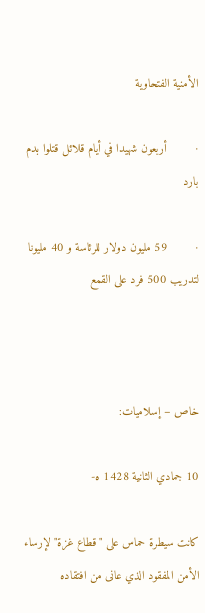الأمنية الفتحاوية

·        أربعون شهيدا في أيام قلائل قتلوا بدم بارد

·        59 مليون دولار للرئاسة و 40 مليونا لتدريب 500 فرد على القمع



خاص – إسلاميات:

10 جمادي الثانية 1428 ه-

كانت سيطرة حماس على "قطاع غزة" لإرساء الأمن المفقود الذي عانى من افتقاده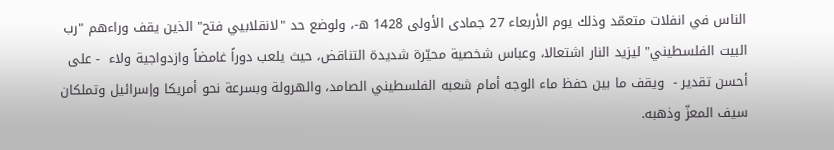الناس في انفلات متعمّد وذلك يوم الأربعاء 27 جمادى الأولى 1428 ه-، ولوضع حد "لانقلابيي فتح" الذين يقف وراءهم "رب البيت الفلسطيني" ليزيد النار اشتعالا، وعباس شخصية محيّرة شديدة التناقض، حيث يلعب دوراً غامضاً وازدواجية ولاء  - على أحسن تقدير -  ويقف ما بين حفظ ماء الوجه أمام شعبه الفلسطيني الصامد، والهرولة وبسرعة نحو أمريكا وإسرائيل وتملكان سيف المعزّ وذهبه.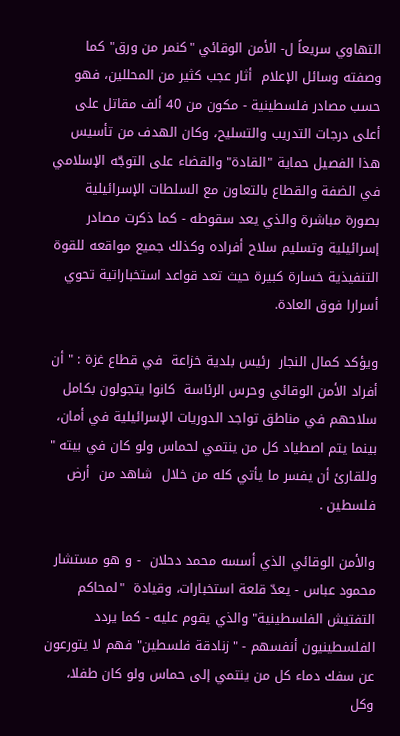التهاوي سريعاً ل- الأمن الوقائي "كنمر من ورق" كما وصفته وسائل الإعلام  أثار عجب كثير من المحللين، فهو حسب مصادر فلسطينية - مكون من 40 ألف مقاتل على أعلى درجات التدريب والتسليح، وكان الهدف من تأسيس هذا الفصيل حماية "القادة" والقضاء على التوجّه الإسلامي في الضفة والقطاع بالتعاون مع السلطات الإسرائيلية بصورة مباشرة والذي يعد سقوطه - كما ذكرت مصادر إسرائيلية وتسليم سلاح أفراده وكذلك جميع مواقعه للقوة التنفيذية خسارة كبيرة حيث تعد قواعد استخباراتية تحوي أسرارا فوق العادة.

ويؤكد كمال النجار  رئيس بلدية خزاعة  في قطاع غزة : " أن أفراد الأمن الوقائي وحرس الرئاسة  كانوا يتجولون بكامل سلاحهم في مناطق تواجد الدوريات الإسرائيلية في أمان، بينما يتم اصطياد كل من ينتمي لحماس ولو كان في بيته " وللقارئ أن يفسر ما يأتي كله من خلال  شاهد من  أرض فلسطين .

والأمن الوقائي الذي أسسه محمد دحلان  - و هو مستشار محمود عباس - يعدّ قلعة استخبارات، وقيادة  "لمحاكم التفتيش الفلسطينية" والذي يقوم عليه - كما يردد الفلسطينيون أنفسهم - "زنادقة فلسطين" فهم لا يتورعون عن سفك دماء كل من ينتمي إلى حماس ولو كان طفلا، وكل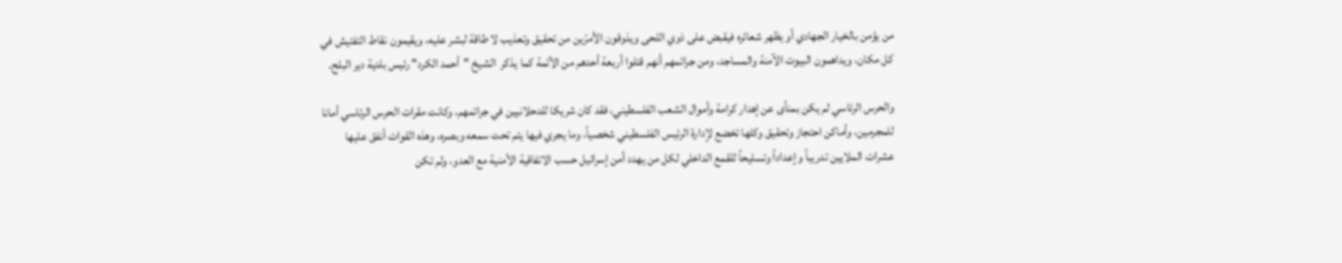من يؤمن بالخيار الجهادي أو يظهر شعائره فيقبض على ذوي اللحى ويذوقون الأمرّين من تحقيق وتعذيب لا طاقة لبشر عليه، ويقيمون نقاط التفتيش في كل مكان، ويداهمون البيوت الآمنة والمساجد، ومن جرائمهم أنهم قتلوا أربعة أحدهم من الأئمة كما يذكر  الشيخ "أحمد الكرد" رئيس بلدية دير البلح.

والحرس الرئاسي لم يكن بمنأى عن إهدار كرامة وأموال الشعب الفلسطيني، فقد كان شريكا للدحلانيين في جرائمهم، وكانت مقرات الحرس الرئاسي أمانا للمجرمين، وأماكن احتجاز وتحقيق وكلها تخضع لإدارة الرئيس الفلسطيني شخصياً، وما يجري فيها يتم تحت سمعه وبصره، وهذه القوات أنفق عليها عشرات الملايين تدريباً وإعداداً وتسليحاً للقمع الداخلي لكل من يهدد أمن إسرائيل حسب الاتفاقية الأمنية مع العدو، ولم تكن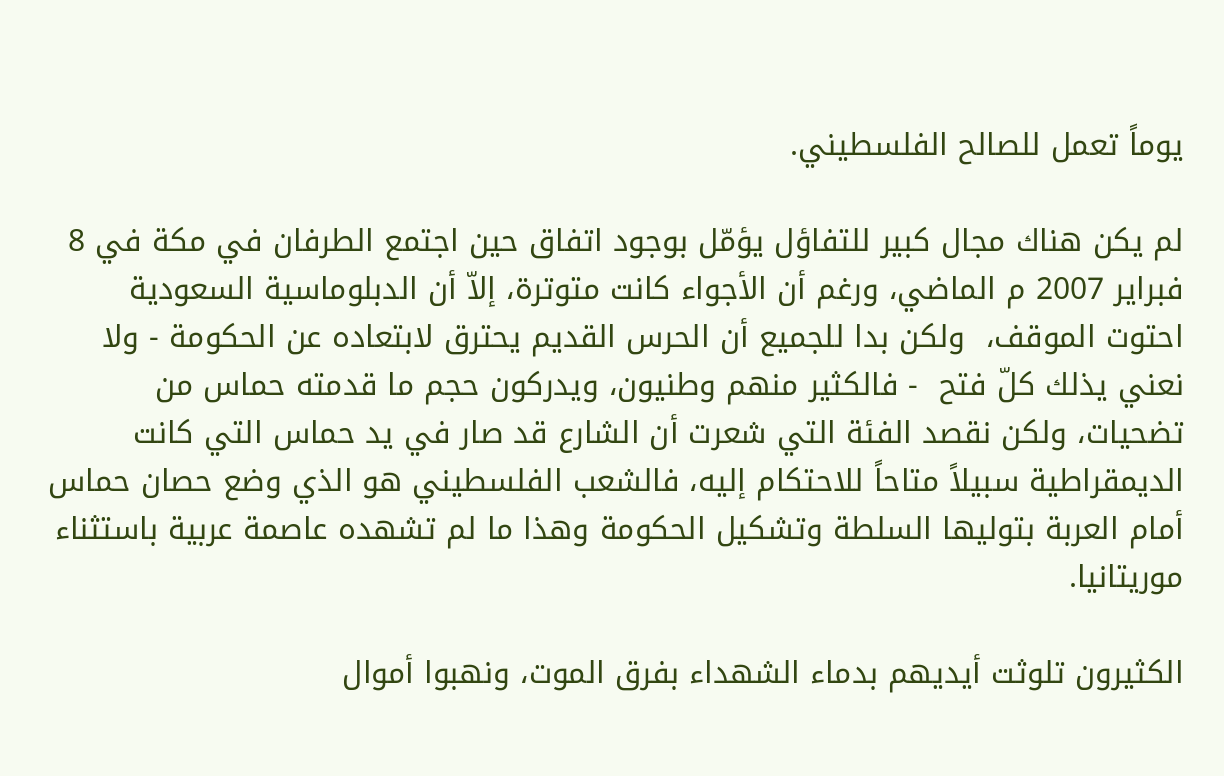يوماً تعمل للصالح الفلسطيني.

لم يكن هناك مجال كبير للتفاؤل يؤمّل بوجود اتفاق حين اجتمع الطرفان في مكة في 8 فبراير 2007 م الماضي، ورغم أن الأجواء كانت متوترة، إلاّ أن الدبلوماسية السعودية احتوت الموقف،  ولكن بدا للجميع أن الحرس القديم يحترق لابتعاده عن الحكومة - ولا نعني يذلك كلّ فتح  - فالكثير منهم وطنيون، ويدركون حجم ما قدمته حماس من تضحيات، ولكن نقصد الفئة التي شعرت أن الشارع قد صار في يد حماس التي كانت الديمقراطية سبيلاً متاحاً للاحتكام إليه، فالشعب الفلسطيني هو الذي وضع حصان حماس أمام العربة بتوليها السلطة وتشكيل الحكومة وهذا ما لم تشهده عاصمة عربية باستثناء موريتانيا.

الكثيرون تلوثت أيديهم بدماء الشهداء بفرق الموت، ونهبوا أموال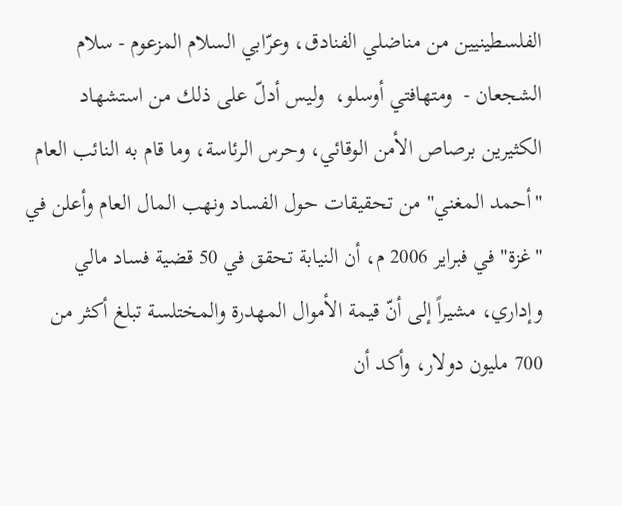الفلسطينيين من مناضلي الفنادق، وعرّابي السلام المزعوم - سلام الشجعان -  ومتهافتي أوسلو،  وليس أدلّ على ذلك من استشهاد الكثيرين برصاص الأمن الوقائي، وحرس الرئاسة، وما قام به النائب العام "أحمد المغني" من تحقيقات حول الفساد ونهب المال العام وأعلن في "غزة" في فبراير 2006 م، أن النيابة تحقق في 50 قضية فساد مالي وإداري، مشيراً إلى أنّ قيمة الأموال المهدرة والمختلسة تبلغ أكثر من 700 مليون دولار، وأكد أن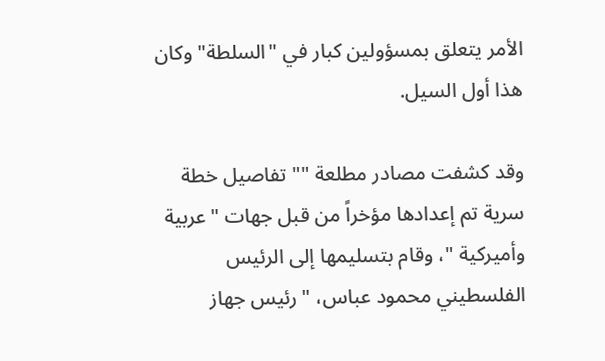الأمر يتعلق بمسؤولين كبار في "السلطة" وكان هذا أول السيل.

وقد كشفت مصادر مطلعة "" تفاصيل خطة سرية تم إعدادها مؤخراً من قبل جهات "عربية وأميركية "، وقام بتسليمها إلى الرئيس الفلسطيني محمود عباس، "رئيس جهاز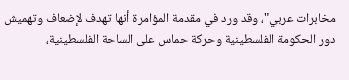مخابرات عربي"، وقد ورد في مقدمة المؤامرة أنها تهدف لإضعاف وتهميش دور الحكومة الفلسطينية وحركة حماس على الساحة الفلسطينية،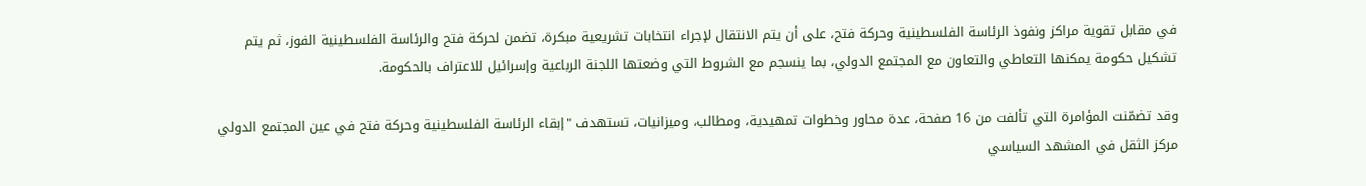في مقابل تقوية مراكز ونفوذ الرئاسة الفلسطينية وحركة فتح، على أن يتم الانتقال لإجراء انتخابات تشريعية مبكرة، تضمن لحركة فتح والرئاسة الفلسطينية الفوز، ثم يتم تشكيل حكومة يمكنها التعاطي والتعاون مع المجتمع الدولي، بما ينسجم مع الشروط التي وضعتها اللجنة الرباعية وإسرائيل للاعتراف بالحكومة.

وقد تضمّنت المؤامرة التي تألفت من 16 صفحة، عدة محاور وخطوات تمهيدية، ومطالب، وميزانيات، تستهدف "إبقاء الرئاسة الفلسطينية وحركة فتح في عين المجتمع الدولي مركز الثقل في المشهد السياسي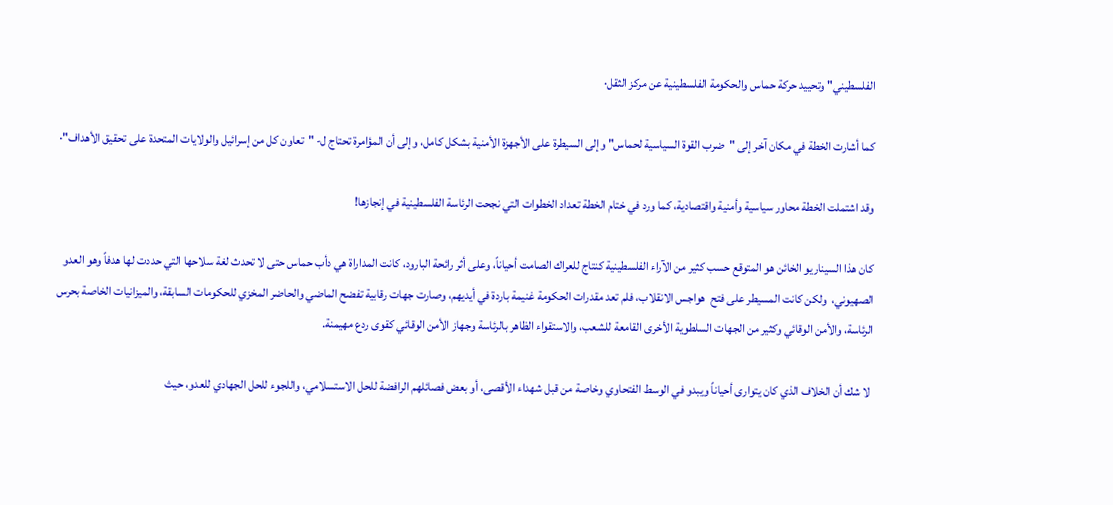الفلسطيني" وتحييد حركة حماس والحكومة الفلسطينية عن مركز الثقل·

كما أشارت الخطة في مكان آخر إلى "ضرب القوة السياسية لحماس" وإلى السيطرة على الأجهزة الأمنية بشكل كامل، وإلى أن المؤامرة تحتاج ل- "تعاون كل من إسرائيل والولايات المتحدة على تحقيق الأهداف"·

وقد اشتملت الخطة محاور سياسية وأمنية واقتصادية، كما ورد في ختام الخطة تعداد الخطوات التي نجحت الرئاسة الفلسطينية في إنجازها!

كان هذا السيناريو الخائن هو المتوقع حسب كثير من الآراء الفلسطينية كنتاج للعراك الصامت أحياناً، وعلى أثر رائحة البارود، كانت المداراة هي دأب حماس حتى لا تحدث لغة سلاحها التي حددت لها هدفاً وهو العدو الصهيوني،  ولكن كانت المسيطر على فتح  هواجس الانقلاب، فلم تعد مقدرات الحكومة غنيمة باردة في أيديهم، وصارت جهات رقابية تفضح الماضي والحاضر المخزي للحكومات السابقة، والميزانيات الخاصة بحرس الرئاسة، والأمن الوقائي وكثير من الجهات السلطوية الأخرى القامعة للشعب، والاستقواء الظاهر بالرئاسة وجهاز الأمن الوقائي كقوى ردع مهيمنة.

 لا شك أن الخلاف الذي كان يتوارى أحياناً ويبدو في الوسط الفتحاوي وخاصة من قبل شهداء الأقصى، أو بعض فصائلهم الرافضة للحل الاستسلامي، واللجوء للحل الجهادي للعدو، حيث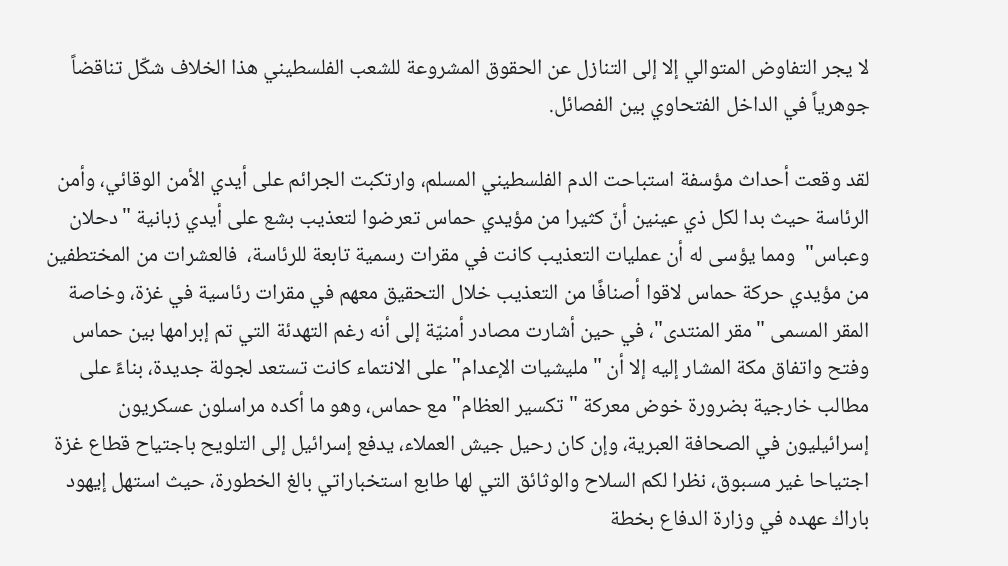لا يجر التفاوض المتوالي إلا إلى التنازل عن الحقوق المشروعة للشعب الفلسطيني هذا الخلاف شكّل تناقضاً جوهرياً في الداخل الفتحاوي بين الفصائل.

لقد وقعت أحداث مؤسفة استباحت الدم الفلسطيني المسلم، وارتكبت الجرائم على أيدي الأمن الوقائي، وأمن الرئاسة حيث بدا لكل ذي عينين أنّ كثيرا من مؤيدي حماس تعرضوا لتعذيب بشع على أيدي زبانية "دحلان وعباس"  ومما يؤسى له أن عمليات التعذيب كانت في مقرات رسمية تابعة للرئاسة،  فالعشرات من المختطفين من مؤيدي حركة حماس لاقوا أصنافًا من التعذيب خلال التحقيق معهم في مقرات رئاسية في غزة، وخاصة المقر المسمى "مقر المنتدى"، في حين أشارت مصادر أمنيّة إلى أنه رغم التهدئة التي تم إبرامها بين حماس وفتح واتفاق مكة المشار إليه إلا أن "مليشيات الإعدام" على الانتماء كانت تستعد لجولة جديدة، بناءً على مطالب خارجية بضرورة خوض معركة " تكسير العظام" مع حماس، وهو ما أكده مراسلون عسكريون إسرائيليون في الصحافة العبرية، وإن كان رحيل جيش العملاء، يدفع إسرائيل إلى التلويح باجتياح قطاع غزة اجتياحا غير مسبوق، نظرا لكم السلاح والوثائق التي لها طابع استخباراتي بالغ الخطورة، حيث استهل إيهود باراك عهده في وزارة الدفاع بخطة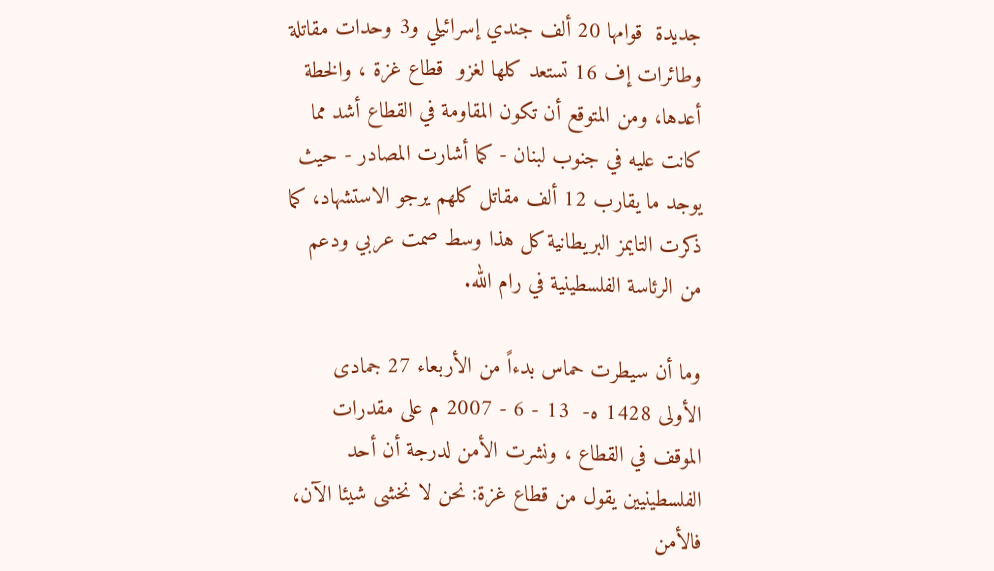جديدة  قوامها 20 ألف جندي إسرائيلي و3 وحدات مقاتلة وطائرات إف 16 تستعد كلها لغزو  قطاع غزة ، والخطة أعدها، ومن المتوقع أن تكون المقاومة في القطاع أشد مما كانت عليه في جنوب لبنان - كما أشارت المصادر - حيث يوجد ما يقارب 12 ألف مقاتل كلهم يرجو الاستشهاد، كما ذكرت التايمز البريطانية كل هذا وسط صمت عربي ودعم من الرئاسة الفلسطينية في رام الله.

وما أن سيطرت حماس بدءاً من الأربعاء 27 جمادى الأولى 1428 ه-  13 - 6 - 2007 م على مقدرات الموقف في القطاع ، ونشرت الأمن لدرجة أن أحد الفلسطينيين يقول من قطاع غزة: نحن لا نخشى شيئا الآن، فالأمن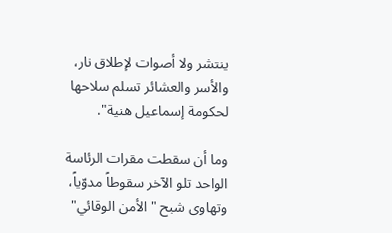ينتشر ولا أصوات لإطلاق نار، والأسر والعشائر تسلم سلاحها لحكومة إسماعيل هنية".

وما أن سقطت مقرات الرئاسة الواحد تلو الآخر سقوطاً مدوّياً، وتهاوى شبح "الأمن الوقائي"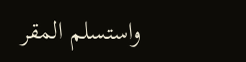واستسلم المقر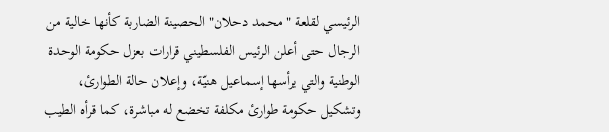الرئيسي لقلعة "محمد دحلان" الحصينة الضاربة كأنها خالية من الرجال حتى أعلن الرئيس الفلسطيني قرارات بعزل حكومة الوحدة الوطنية والتي يرأسها إسماعيل هنيّة، وإعلان حالة الطوارئ، وتشكيل حكومة طوارئ مكلفة تخضع له مباشرة، كما قرأه الطيب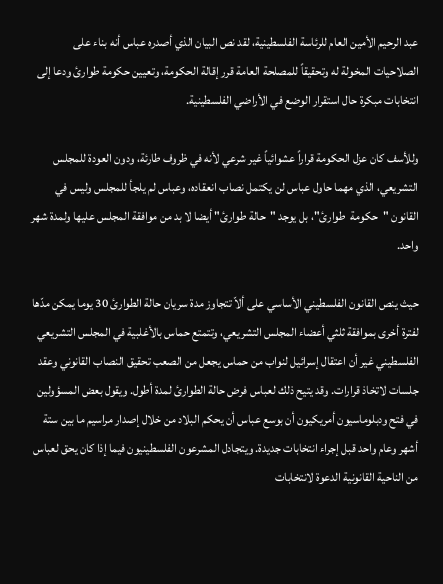عبد الرحيم الأمين العام للرئاسة الفلسطينية، لقد نص البيان الذي أصدره عباس أنه بناء على الصلاحيات المخولة له وتحقيقاً للمصلحة العامة قرر إقالة الحكومة، وتعيين حكومة طوارئ ودعا إلى انتخابات مبكرة حال استقرار الوضع في الأراضي الفلسطينية.

وللأسف كان عزل الحكومة قراراً عشوائياً غير شرعي لأنه في ظروف طارئة، ودون العودة للمجلس التشريعي، الذي مهما حاول عباس لن يكتمل نصاب انعقاده، وعباس لم يلجأ للمجلس وليس في القانون "حكومة  طوارئ"، بل يوجد "حالة طوارئ" أيضا لا بد من موافقة المجلس عليها ولمدة شهر واحد.

حيث ينص القانون الفلسطيني الأساسي على ألاّ تتجاوز مدة سريان حالة الطوارئ 30 يوما يمكن مدّها لفترة أخرى بموافقة ثلثي أعضاء المجلس التشريعي، وتتمتع حماس بالأغلبية في المجلس التشريعي الفلسطيني غير أن اعتقال إسرائيل لنواب من حماس يجعل من الصعب تحقيق النصاب القانوني وعقد جلسات لاتخاذ قرارات. وقد يتيح ذلك لعباس فرض حالة الطوارئ لمدة أطول. ويقول بعض المسؤولين في فتح ودبلوماسيون أمريكيون أن بوسع عباس أن يحكم البلاد من خلال إصدار مراسيم ما بين ستة أشهر وعام واحد قبل إجراء انتخابات جديدة. ويتجادل المشرعون الفلسطينيون فيما إذا كان يحق لعباس من الناحية القانونية الدعوة لانتخابات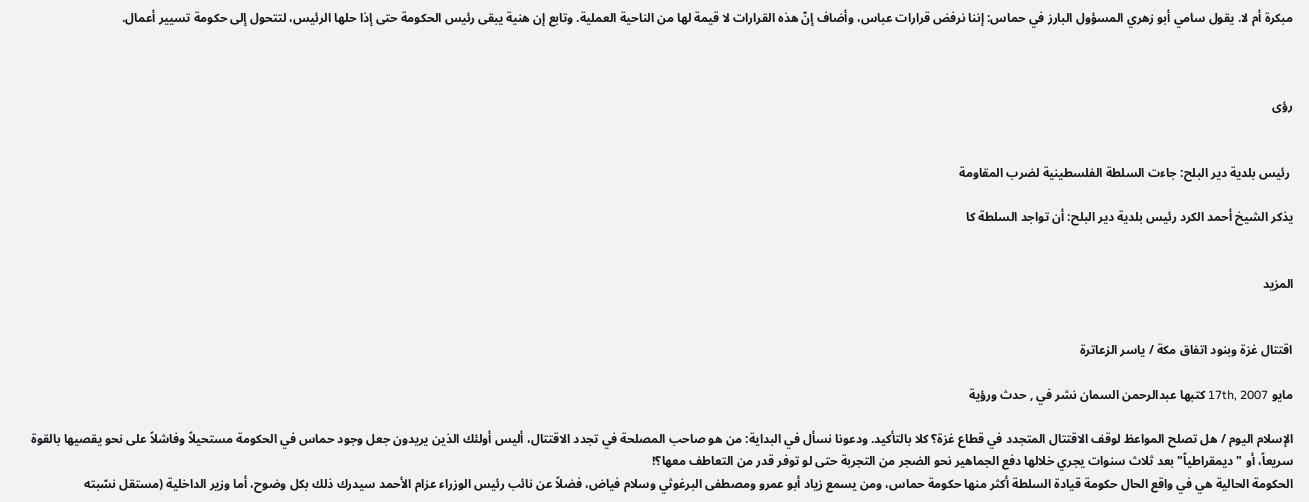مبكرة أم لا. يقول سامي أبو زهري المسؤول البارز في حماس: إننا نرفض قرارات عباس، وأضاف إنّ هذه القرارات لا قيمة لها من الناحية العملية. وتابع إن هنية يبقى رئيس الحكومة حتى إذا حلها الرئيس، لتتحول إلى حكومة تسيير أعمال.



رؤى


 رئيس بلدية دير البلح: جاءت السلطة الفلسطينية لضرب المقاومة

يذكر الشيخ أحمد الكرد رئيس بلدية دير البلح: أن تواجد السلطة كا


المزيد


اقتتال غزة وبنود اتفاق مكة / ياسر الزعاترة

مايو 17th, 2007 كتبها عبدالرحمن السمان نشر في , حدث ورؤية

الإسلام اليوم / هل تصلح المواعظ لوقف الاقتتال المتجدد في قطاع غزة؟ كلا بالتأكيد. ودعونا نسأل في البداية: من هو صاحب المصلحة في تجدد الاقتتال، أليس أولئك الذين يريدون جعل وجود حماس في الحكومة مستحيلاً وفاشلاً على نحو يقصيها بالقوة سريعاً، أو "ديمقراطياً" بعد ثلاث سنوات يجري خلالها دفع الجماهير نحو الضجر من التجربة حتى لو توفر قدر من التعاطف معها؟!
الحكومة الحالية هي في واقع الحال حكومة قيادة السلطة أكثر منها حكومة حماس، ومن يسمع زياد أبو عمرو ومصطفى البرغوثي وسلام فياض، فضلاً عن نائب رئيس الوزراء عزام الأحمد سيدرك ذلك بكل وضوح، أما وزير الداخلية (مستقل نسّبته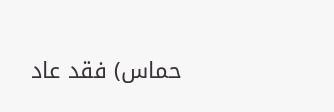حماس) فقد عاد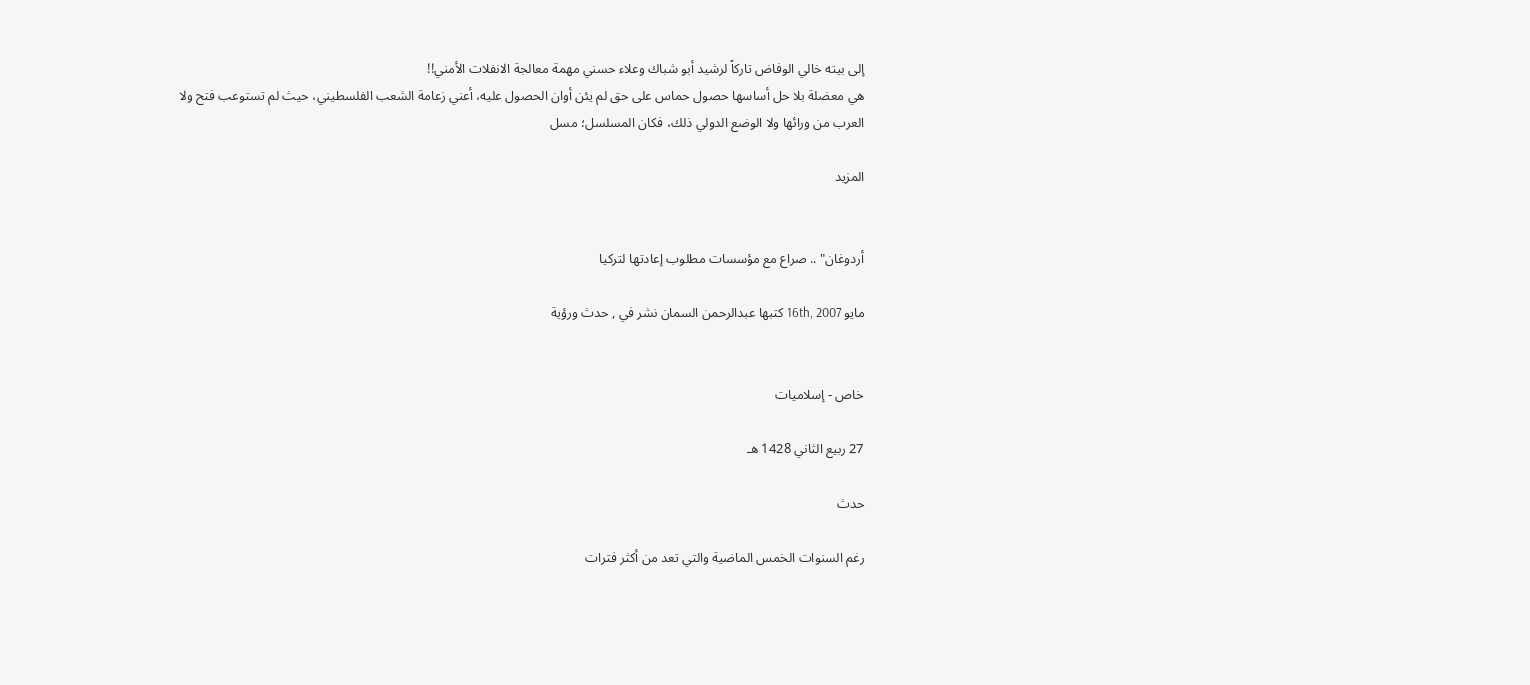إلى بيته خالي الوفاض تاركاً لرشيد أبو شباك وعلاء حسني مهمة معالجة الانفلات الأمني!!
هي معضلة بلا حل أساسها حصول حماس على حق لم يئن أوان الحصول عليه، أعني زعامة الشعب الفلسطيني، حيث لم تستوعب فتح ولا العرب من ورائها ولا الوضع الدولي ذلك، فكان المسلسل؛ مسل

المزيد


أردوغان" .. صراع مع مؤسسات مطلوب إعادتها لتركيا

مايو 16th, 2007 كتبها عبدالرحمن السمان نشر في , حدث ورؤية


خاص - إسلاميات

27 ربيع الثاني 1428 هـ

حدث

رغم السنوات الخمس الماضية والتي تعد من أكثر فترات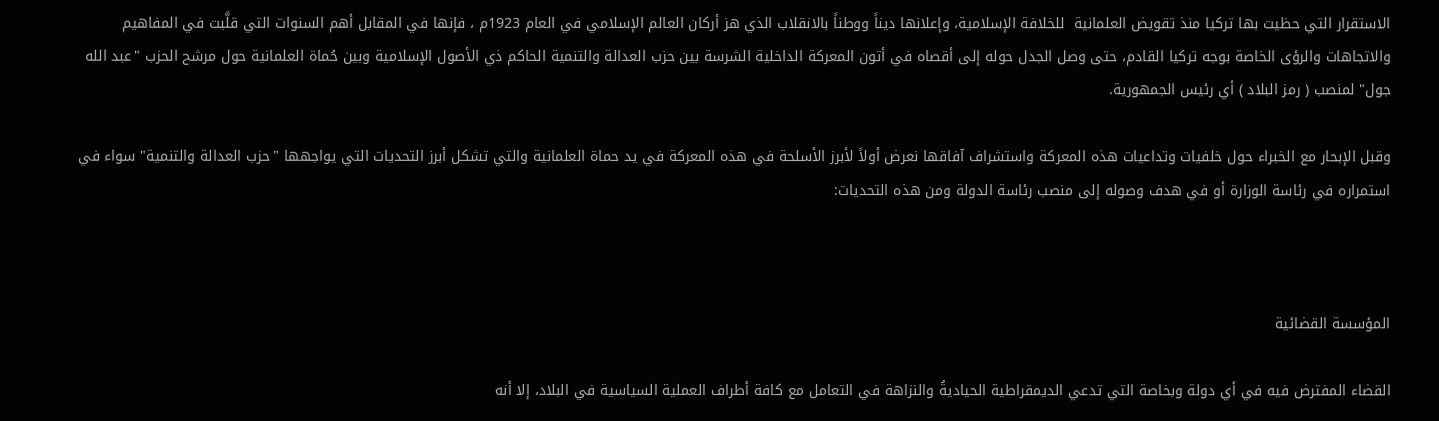الاستقرار التي حظيت بها تركيا منذ تقويض العلمانية  للخلافة الإسلامية، وإعلانها ديناً ووطناً بالانقلاب الذي هز أركان العالم الإسلامي في العام 1923م ، فإنها في المقابل أهم السنوات التي قلَّبت في المفاهيم والاتجاهات والرؤى الخاصة بوجه تركيا القادم، حتى وصل الجدل حوله إلى أقصاه في أتون المعركة الداخلية الشرسة بين حزب العدالة والتنمية الحاكم ذي الأصول الإسلامية وبين حُماة العلمانية حول مرشح الحزب "عبد الله جول" لمنصب ( رمز البلاد ) أي رئيس الجمهورية.

وقبل الإبحار مع الخبراء حول خلفيات وتداعيات هذه المعركة واستشراف آفاقها نعرض أولاً لأبرز الأسلحة في هذه المعركة في يد حماة العلمانية والتي تشكل أبرز التحديات التي يواجهها "حزب العدالة والتنمية" سواء في استمراره في رئاسة الوزارة أو في هدف وصوله إلى منصب رئاسة الدولة ومن هذه التحديات:



المؤسسة القضائية

القضاء المفترض فيه في أي دولة وبخاصة التي تدعي الديمقراطية الحياديةُ والنزاهة في التعامل مع كافة أطراف العملية السياسية في البلاد، إلا أنه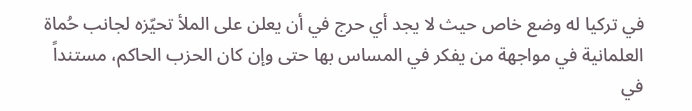في تركيا له وضع خاص حيث لا يجد أي حرج في أن يعلن على الملأ تحيّزه لجانب حُماة العلمانية في مواجهة من يفكر في المساس بها حتى وإن كان الحزب الحاكم، مستنداً في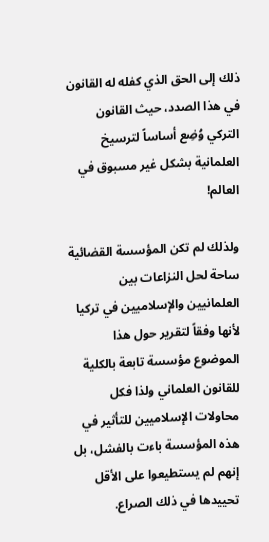ذلك إلى الحق الذي كفله له القانون في هذا الصدد، حيث القانون التركي وُضِع أساساً لترسيخ العلمانية بشكل غير مسبوق في العالم!

ولذلك لم تكن المؤسسة القضائية ساحة لحل النزاعات بين العلمانيين والإسلاميين في تركيا لأنها وفقاً لتقرير حول هذا الموضوع مؤسسة تابعة بالكلية للقانون العلماني ولذا فكل محاولات الإسلاميين للتأثير في هذه المؤسسة باءت بالفشل، بل إنهم لم يستطيعوا على الأقل تحييدها في ذلك الصراع.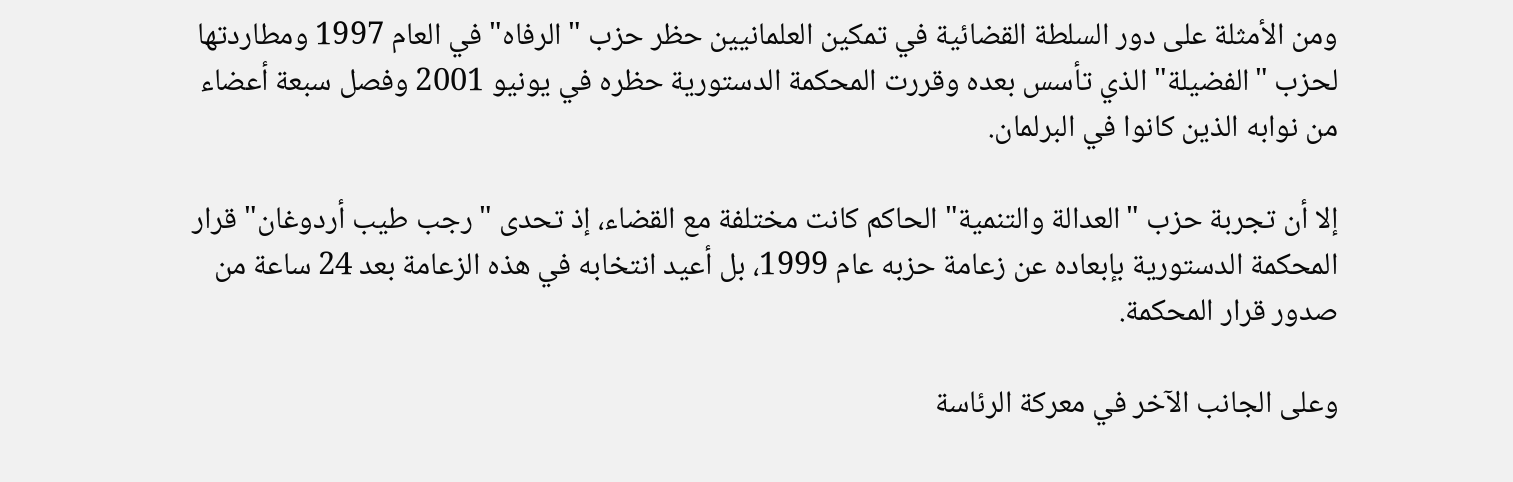ومن الأمثلة على دور السلطة القضائية في تمكين العلمانيين حظر حزب "الرفاه" في العام 1997 ومطاردتها لحزب "الفضيلة" الذي تأسس بعده وقررت المحكمة الدستورية حظره في يونيو 2001 وفصل سبعة أعضاء من نوابه الذين كانوا في البرلمان.

إلا أن تجربة حزب "العدالة والتنمية" الحاكم كانت مختلفة مع القضاء، إذ تحدى "رجب طيب أردوغان" قرار المحكمة الدستورية بإبعاده عن زعامة حزبه عام 1999، بل أعيد انتخابه في هذه الزعامة بعد 24 ساعة من صدور قرار المحكمة.

وعلى الجانب الآخر في معركة الرئاسة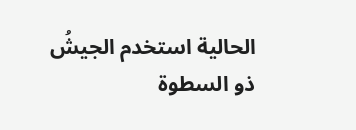الحالية استخدم الجيشُ ذو السطوة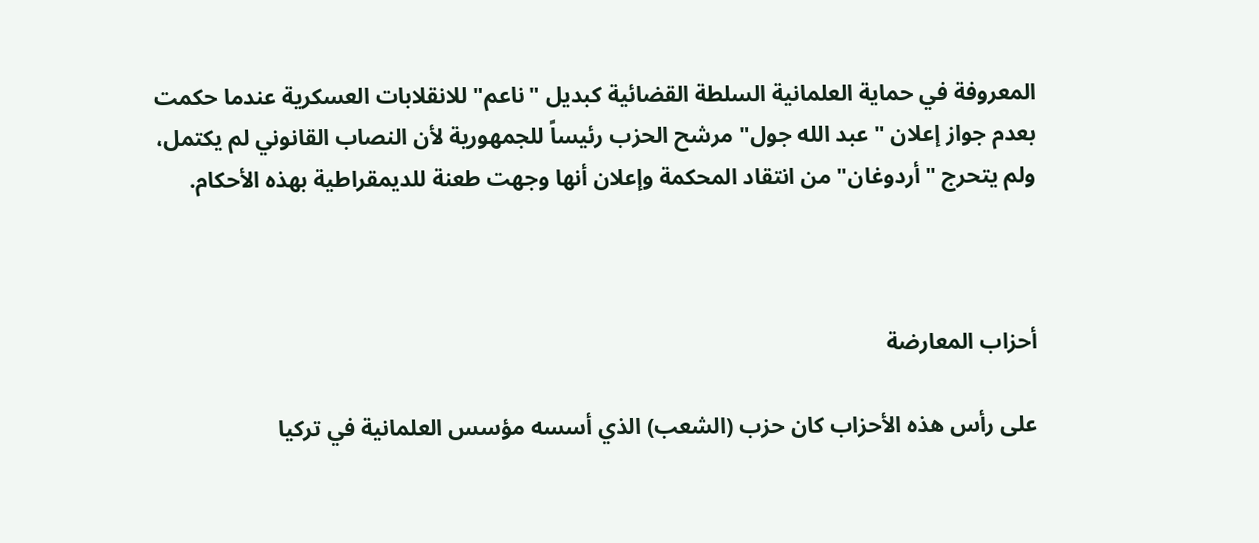المعروفة في حماية العلمانية السلطة القضائية كبديل "ناعم" للانقلابات العسكرية عندما حكمت بعدم جواز إعلان "عبد الله جول" مرشح الحزب رئيساً للجمهورية لأن النصاب القانوني لم يكتمل، ولم يتحرج "أردوغان" من انتقاد المحكمة وإعلان أنها وجهت طعنة للديمقراطية بهذه الأحكام.



أحزاب المعارضة

على رأس هذه الأحزاب كان حزب (الشعب) الذي أسسه مؤسس العلمانية في تركيا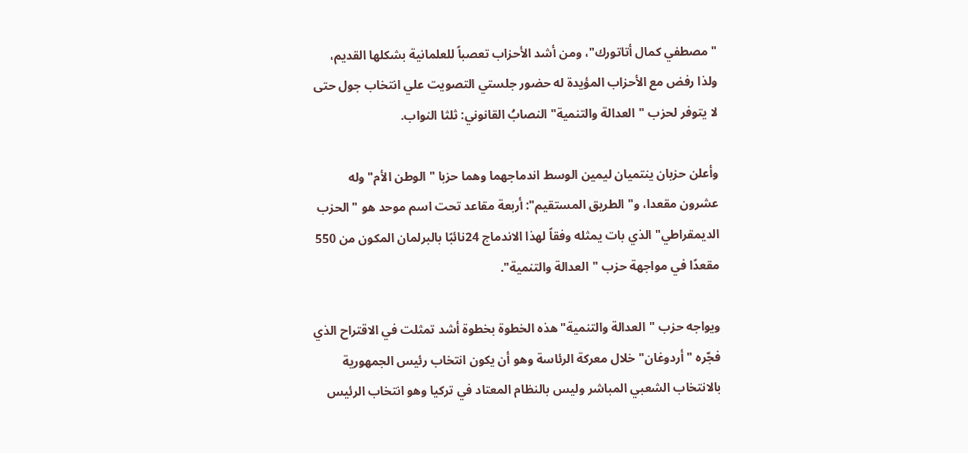"مصطفي كمال أتاتورك"، ومن أشد الأحزاب تعصباً للعلمانية بشكلها القديم، ولذا رفض مع الأحزاب المؤيدة له حضور جلستي التصويت علي انتخاب جول حتى لا يتوفر لحزب "العدالة والتنمية" النصابُ القانوني: ثلثا النواب.

وأعلن حزبان ينتميان ليمين الوسط اندماجهما وهما حزبا "الوطن الأم" وله عشرون مقعدا، و"الطريق المستقيم": أربعة مقاعد تحت اسم موحد هو "الحزب الديمقراطي" الذي بات يمثله وفقاً لهذا الاندماج 24نائبًا بالبرلمان المكون من 550 مقعدًا في مواجهة حزب "العدالة والتنمية".

ويواجه حزب "العدالة والتنمية" هذه الخطوة بخطوة أشد تمثلت في الاقتراح الذي فجّره "أردوغان" خلال معركة الرئاسة وهو أن يكون انتخاب رئيس الجمهورية بالانتخاب الشعبي المباشر وليس بالنظام المعتاد في تركيا وهو انتخاب الرئيس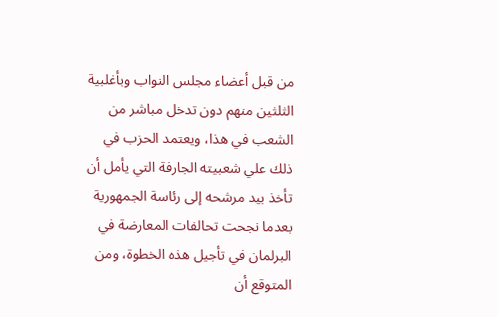من قبل أعضاء مجلس النواب وبأغلبية الثلثين منهم دون تدخل مباشر من الشعب في هذا، ويعتمد الحزب في ذلك علي شعبيته الجارفة التي يأمل أن تأخذ بيد مرشحه إلى رئاسة الجمهورية بعدما نجحت تحالفات المعارضة في البرلمان في تأجيل هذه الخطوة، ومن المتوقع أن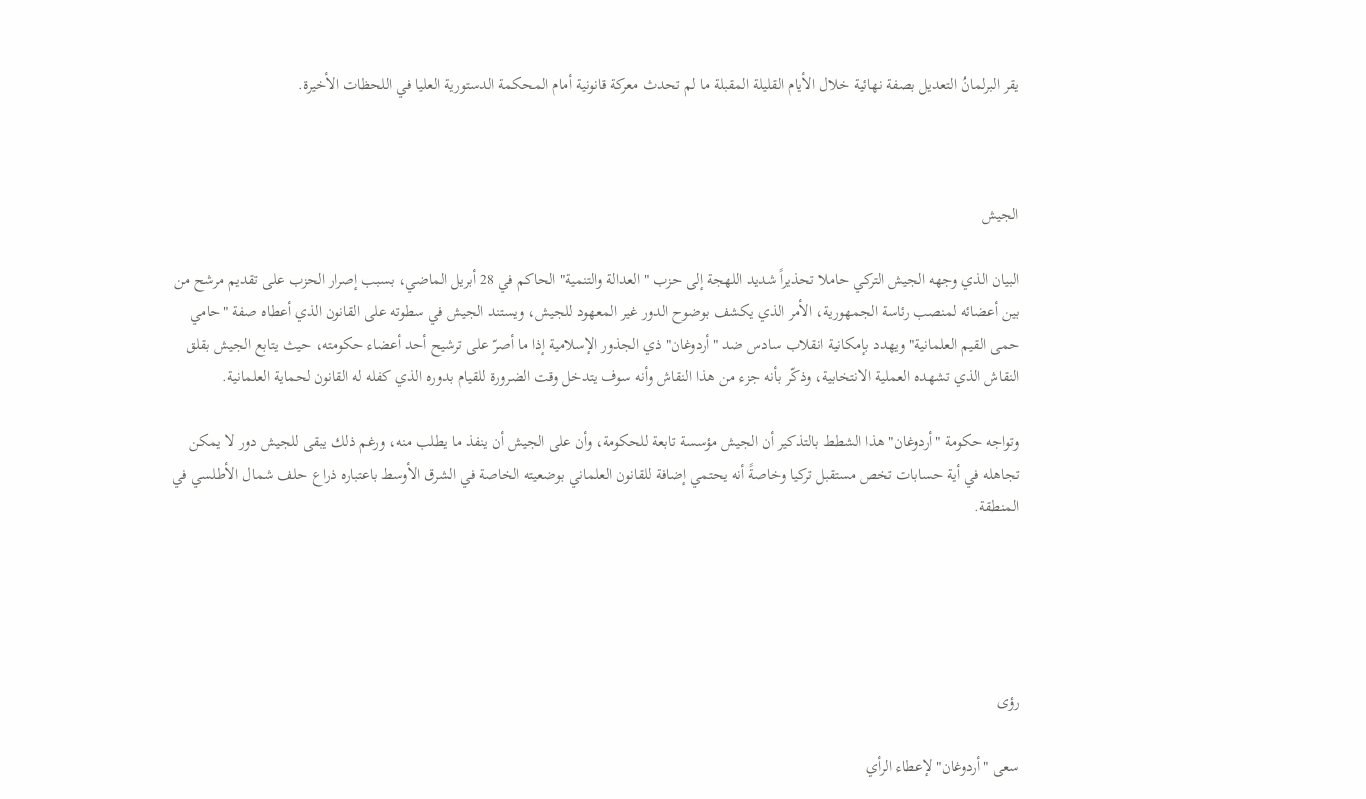يقر البرلمانُ التعديل بصفة نهائية خلال الأيام القليلة المقبلة ما لم تحدث معركة قانونية أمام المحكمة الدستورية العليا في اللحظات الأخيرة.



الجيش

البيان الذي وجهه الجيش التركي حاملا تحذيراً شديد اللهجة إلى حزب "العدالة والتنمية" الحاكم في 28 أبريل الماضي، بسبب إصرار الحزب على تقديم مرشح من بين أعضائه لمنصب رئاسة الجمهورية، الأمر الذي يكشف بوضوح الدور غير المعهود للجيش، ويستند الجيش في سطوته على القانون الذي أعطاه صفة "حامي حمى القيم العلمانية" ويهدد بإمكانية انقلاب سادس ضد "أردوغان" ذي الجذور الإسلامية إذا ما أصرّ على ترشيح أحد أعضاء حكومته، حيث يتابع الجيش بقلق النقاش الذي تشهده العملية الانتخابية، وذكّر بأنه جزء من هذا النقاش وأنه سوف يتدخل وقت الضرورة للقيام بدوره الذي كفله له القانون لحماية العلمانية.

وتواجه حكومة "أردوغان" هذا الشطط بالتذكير أن الجيش مؤسسة تابعة للحكومة، وأن على الجيش أن ينفذ ما يطلب منه، ورغم ذلك يبقى للجيش دور لا يمكن تجاهله في أية حسابات تخص مستقبل تركيا وخاصةً أنه يحتمي إضافة للقانون العلماني بوضعيته الخاصة في الشرق الأوسط باعتباره ذراع حلف شمال الأطلسي في المنطقة.





رؤى

سعى "أردوغان" لإعطاء الرأي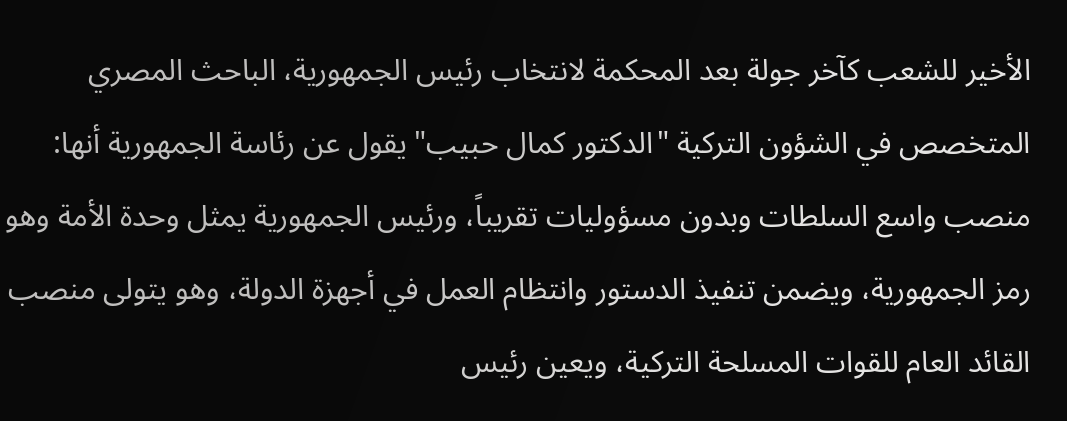الأخير للشعب كآخر جولة بعد المحكمة لانتخاب رئيس الجمهورية، الباحث المصري المتخصص في الشؤون التركية "الدكتور كمال حبيب" يقول عن رئاسة الجمهورية أنها: منصب واسع السلطات وبدون مسؤوليات تقريباً، ورئيس الجمهورية يمثل وحدة الأمة وهو رمز الجمهورية، ويضمن تنفيذ الدستور وانتظام العمل في أجهزة الدولة، وهو يتولى منصب القائد العام للقوات المسلحة التركية، ويعين رئيس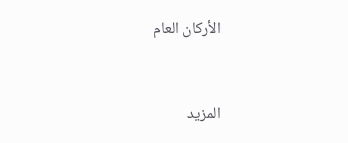الأركان العام


المزيد